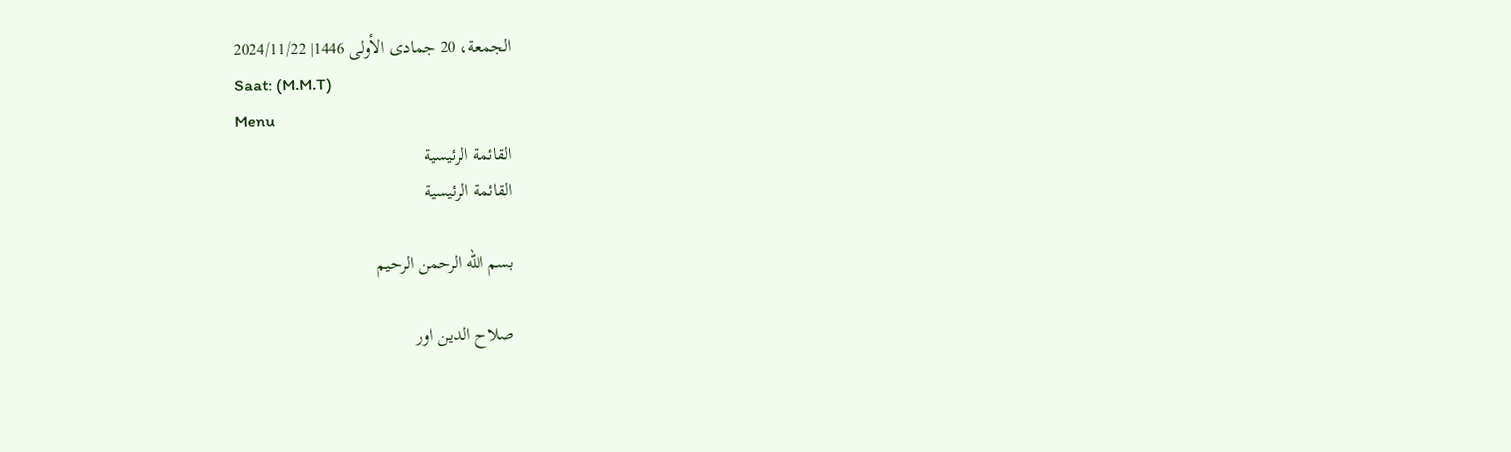الجمعة، 20 جمادى الأولى 1446| 2024/11/22
Saat: (M.M.T)
Menu
القائمة الرئيسية
القائمة الرئيسية

بسم الله الرحمن الرحيم

صلاح الدین اور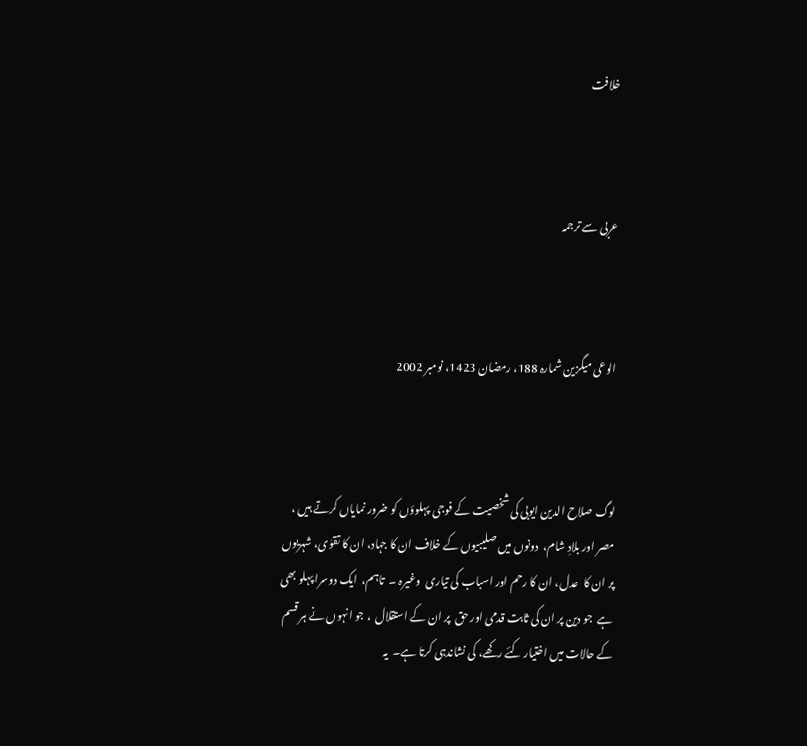خلافت



عربی سے ترجمہ



الوعی میگزین شمارہ 188، رمضان 1423، نومبر 2002



لوگ صلاح الدین ایوبی کی شخصیت کے فوجی  پہلوؤں کو ضرور نمایاں کرتے ہیں ،  مصر اور بلادِ شام،  دونوں میں صلیبیوں کے خلاف ان کا جہاد، ان کا تقوٰی، شہریوں پر ان کا  عدل، ان کا رحم اور اسباب کی تیاری  وغیرہ ۔  تاہم،  ایک دوسرا پہلو بھی ہے  جو دین پر ان کی ثابت قدمی اور حق  پر ان کے استقلال  ، جو انہوں نے ہر قسم کے حالات میں اختیار کئے رکھے، کی نشاندہی کرتا ہے۔  یہ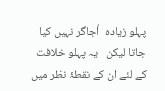پہلو زیادہ  اُجاگر نہیں کیا جاتا لیکن   یہ پہلو خلافت کے لئے ان کے نقطۂ نظر میں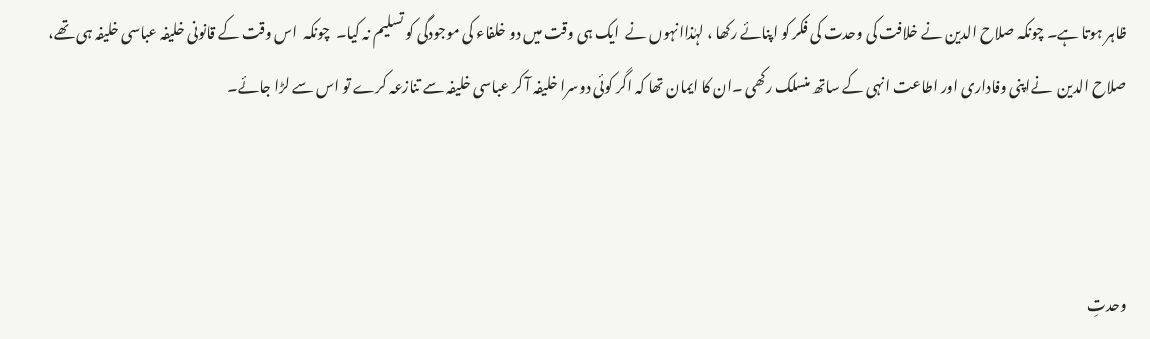ظاہر ہوتا ہے۔ چونکہ صلاح الدین نے خلافت کی وحدت کی فکر کو اپنائے رکھا ، لہٰذاانہوں نے  ایک ہی وقت میں دو خلفاء کی موجودگی کو تسلیم نہ کیا۔  چونکہ  اس وقت کے قانونی خلیفہ عباسی خلیفہ ہی تھے، صلاح الدین  نےاپنی وفاداری اور اطاعت انہی کے ساتھ منسلک رکھی ۔ان کا ایمان تھا کہ اگر کوئی دوسرا خلیفہ آ کر عباسی خلیفہ سے تنازعہ کرے تو اس سے لڑا جائے۔



وحدتِ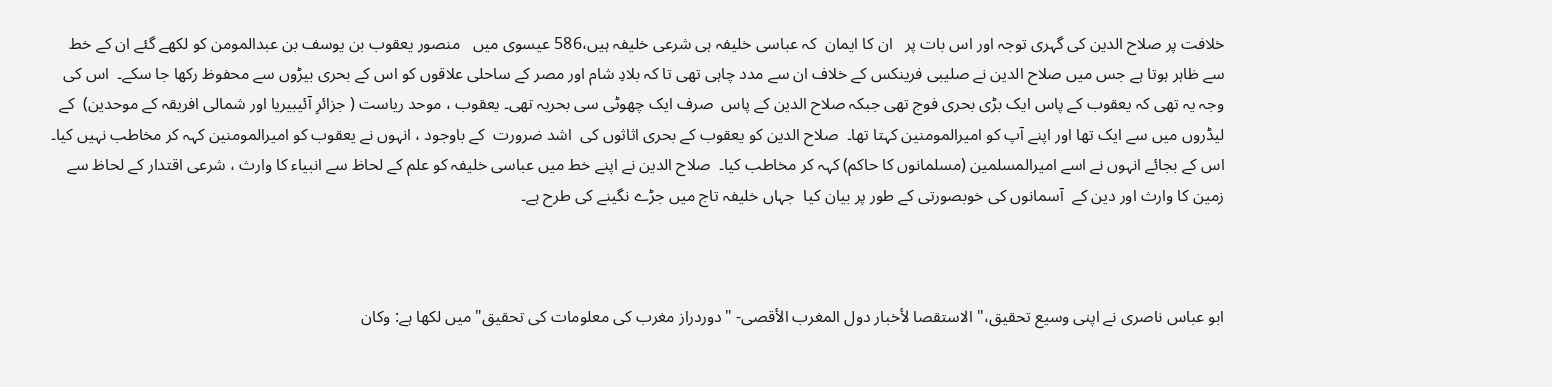خلافت پر صلاح الدین کی گہری توجہ اور اس بات پر   ان کا ایمان  کہ عباسی خلیفہ ہی شرعی خلیفہ ہیں،586 عیسوی میں   منصور یعقوب بن یوسف بن عبدالمومن کو لکھے گئے ان کے خط   سے ظاہر ہوتا ہے جس میں صلاح الدین نے صلیبی فرینکس کے خلاف ان سے مدد چاہی تھی تا کہ بلادِ شام اور مصر کے ساحلی علاقوں کو اس کے بحری بیڑوں سے محفوظ رکھا جا سکے۔  اس کی وجہ یہ تھی کہ یعقوب کے پاس ایک بڑی بحری فوج تھی جبکہ صلاح الدین کے پاس  صرف ایک چھوٹی سی بحریہ تھی۔ یعقوب ، موحد ریاست ( جزائرِ آئیبیریا اور شمالی افریقہ کے موحدین)  کے لیڈروں میں سے ایک تھا اور اپنے آپ کو امیرالمومنین کہتا تھا۔  صلاح الدین کو یعقوب کے بحری اثاثوں کی  اشد ضرورت  کے باوجود ، انہوں نے یعقوب کو امیرالمومنین کہہ کر مخاطب نہیں کیا۔ اس کے بجائے انہوں نے اسے امیرالمسلمین (مسلمانوں کا حاکم) کہہ کر مخاطب کیا۔  صلاح الدین نے اپنے خط میں عباسی خلیفہ کو علم کے لحاظ سے انبیاء کا وارث ، شرعی اقتدار کے لحاظ سے زمین کا وارث اور دین کے  آسمانوں کی خوبصورتی کے طور پر بیان کیا  جہاں خلیفہ تاج میں جڑے نگینے کی طرح ہے۔



ابو عباس ناصری نے اپنی وسیع تحقیق،" الاستقصا لأخبار دول المغرب الأقصى- "دوردراز مغرب کی معلومات کی تحقیق" میں لکھا ہے: وكان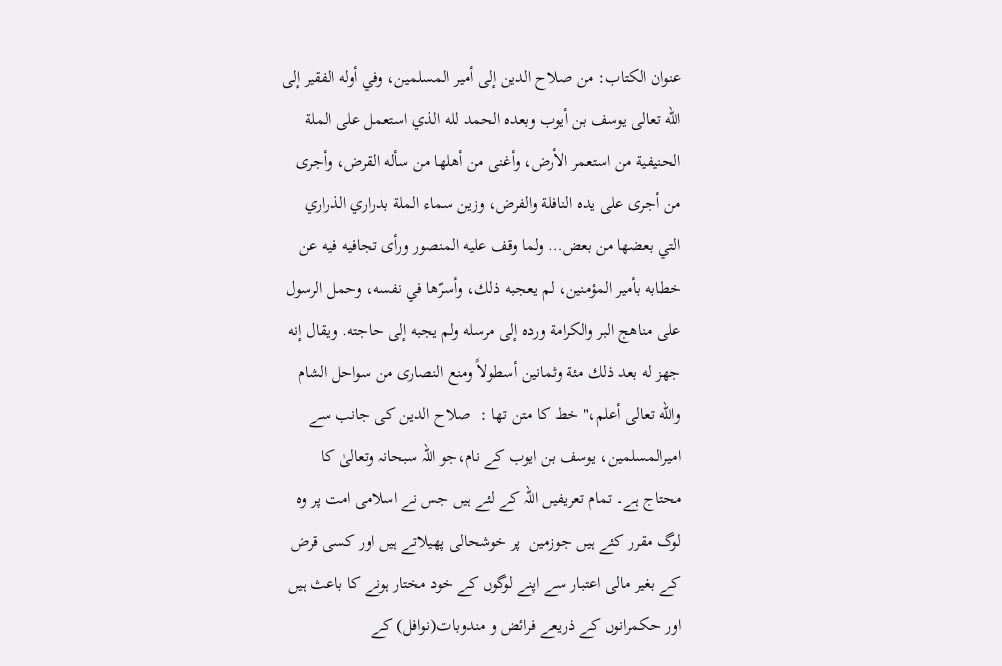عنوان الكتاب: من صلاح الدين إلى أمير المسلمين، وفي أوله الفقير إلى الله تعالى يوسف بن أيوب وبعده الحمد لله الذي استعمل على الملة الحنيفية من استعمر الأرض، وأغنى من أهلها من سأله القرض، وأجرى من أجرى على يده النافلة والفرض، وزين سماء الملة بدراري الذراري التي بعضها من بعض… ولما وقف عليه المنصور ورأى تجافيه فيه عن خطابه بأمير المؤمنين، لم يعجبه ذلك، وأسرّها في نفسه، وحمل الرسول على مناهج البر والكرامة ورده إلى مرسله ولم يجبه إلى حاجته. ويقال إنه جهز له بعد ذلك مئة وثمانين أسطولاً ومنع النصارى من سواحل الشام والله تعالى أعلم،" خط کا متن تھا :  صلاح الدین کی جانب سے امیرالمسلمین، یوسف بن ایوب کے نام،جو اللہ سبحانہ وتعالیٰ کا محتاج ہے۔ تمام تعریفیں اللہ کے لئے ہیں جس نے اسلامی امت پر وہ لوگ مقرر کئے ہیں جوزمین  پر خوشحالی پھیلاتے ہیں اور کسی قرض کے بغیر مالی اعتبار سے اپنے لوگوں کے خود مختار ہونے کا باعث ہیں اور حکمرانوں کے ذریعے فرائض و مندوبات(نوافل) کے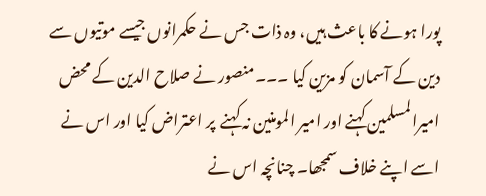پورا ہونے کا باعث ہیں، وہ ذات جس نے حکمرانوں جیسے موتیوں سے  دین کے آسمان کو مزین کیا ۔۔۔منصور نے صلاح الدین کے محض امیرالمسلمین کہنے اور امیر المومنین نہ کہنے  پر اعتراض کیا اور اس نے اسے اپنے خلاف سمجھا۔ چنانچہ اس نے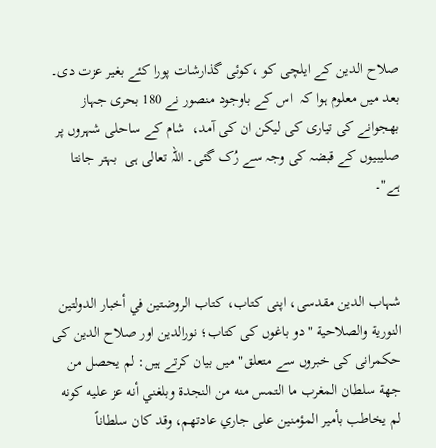صلاح الدین کے ایلچی کو ،کوئی گذارشات پورا کئے بغیر عزت دی۔ بعد میں معلوم ہوا کہ  اس کے باوجود منصور نے 180 بحری جہاز بھجوانے کی تیاری کی لیکن ان کی آمد،  شام کے ساحلی شہروں پر صلیبیوں کے قبضہ کی وجہ سے رُک گئی۔ اللہ تعالی ہی  بہتر جانتا ہے"۔



شہاب الدين مقدسی، اپنی کتاب، كتاب الروضتين في أخبار الدولتين النورية والصلاحية "دو باغوں کی کتاب؛ نورالدین اور صلاح الدین کی حکمرانی کی خبروں سے متعلق" میں بیان کرتے ہیں: لم يحصل من جهة سلطان المغرب ما التمس منه من النجدة وبلغني أنه عز عليه كونه لم يخاطب بأمير المؤمنين على جاري عادتهم، وقد كان سلطاناً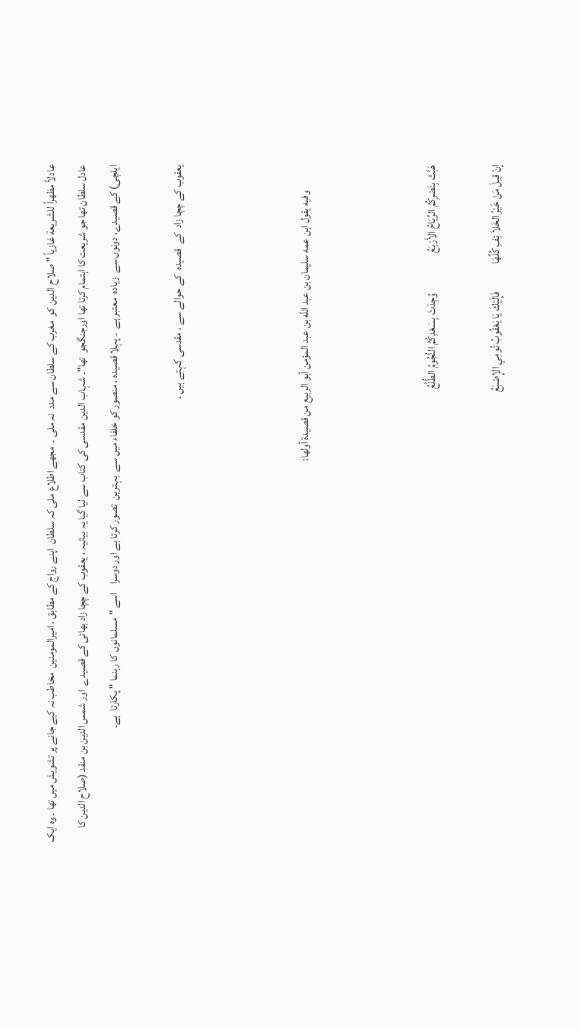عادلاً مظهراً للشريعة غازياً " صلاح الدین کو  مغرب کے سلطان سے مدد  نہ ملی ۔  مجھے اطلاع ملی کہ سلطان  اپنے رواج کے مطابق ، امیرالمومنین  مخاطب نہ کیے جانے پر تشویش میں تھا ۔ وہ ایک عادل سلطان تھا جو شریعت کا اہتمام کرتا تھا اورجنگجو  تھا"۔ شہاب الدين مقدسی کی کتاب سے لیا گیا یہ بیانیہ ، یعقوب کے چچا زاد بھائی کے قصیدے  اور شمس الدین بن منقد (صلاح الدین کا ایلچی) کے قصیدے، دونوں سے  زیادہ  معتبر ہے  ۔ پہلا قصیدہ ، منصور کو خلفاء میں سے  بہترین  تصور کرتا ہے اور دوسرا    اسے " مسلمانوں کا رہنما " پکارتا  ہے۔

یعقوب کے چچا زاد  کے  قصیدہ  کے حوالے سے ، مقدسی کہتے ہیں ،



            وفيه يقول ابن عمه سليمان بن عبد الله بن عبد المؤمن أبو الربيع من قصيدة أولها:



هَبَّتْ بِنَصْرِكُمُ الرِّيَاحُ الأَرْبَعُ                   وُجِدَتْ بِسَعْدِكُمُ النُّجُومُ الطُّلَّعُ

إِنْ قِيلَ مَنْ خَيْرُ الخَلاَ ئِفِ كُلِّهَا             فَإِلَيْكَ يَا يَعْقُوبُ تُومِي الإِصْبَعُ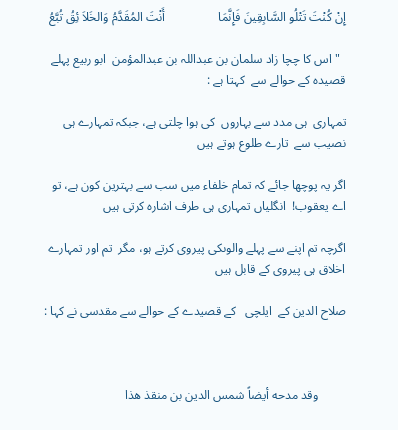إِنْ كُنْتَ تَتْلُو السَّابِقِينَ فَإِنَّمَا                 أَنْتَ المُقَدَّمُ وَالخَلاَ ئِقُ تُبَّعُ

  " اس کا چچا زاد سلمان بن عبداللہ بن عبدالمؤمن  ابو ربيع پہلے قصیدہ کے حوالے سے  کہتا ہے :

تمہاری  ہی مدد سے بہاروں  کی ہوا چلتی ہے، جبکہ تمہارے ہی  نصیب سے  تارے طلوع ہوتے ہیں

اگر یہ پوچھا جائے کہ تمام خلفاء میں سب سے بہترین کون ہے، تو  اے یعقوب!  انگلیاں تمہاری ہی طرف اشارہ کرتی ہیں

اگرچہ تم اپنے سے پہلے والوںکی پیروی کرتے ہو، مگر  تم اور تمہارے اخلاق ہی پیروی کے قابل ہیں

صلاح الدین کے  ایلچی   کے قصیدے کے حوالے سے مقدسی نے کہا :



         وقد مدحه أيضاً شمس الدين بن منقذ هذا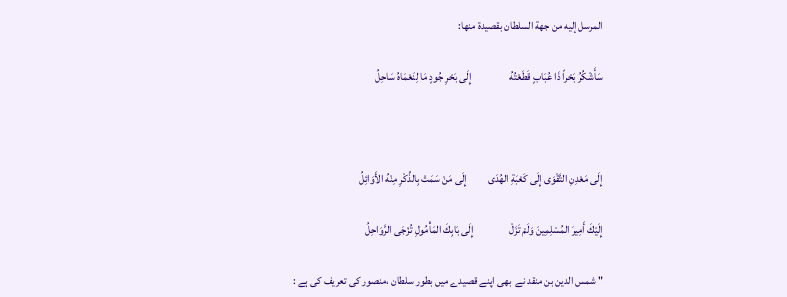المرسل إليه من جهة السلطان بقصيدة منها:

سَأَشْكُرُ بَحْراً ذَا عُبَابٍ قَطَعْتُهُ                  إِلَى بَحْرِ جُودٍ مَا لِنَعْمَاهُ سَاحِلُ



إِلَى مَعْدِنِ التَّقْوَى إِلَى كَعْبَةِ الهُدَى          إِلَى مَنْ سَمَتْ بِالذِّكْرِ مِنْهُ الأَوَائِلُ

إِلَيْكَ أَمِيرَ المُسْلِمِينَ وَلَمْ تَزَلْ                 إِلَى بَابِكَ المَأْمُولِ تُزْجَى الرَّوَاحِلُ

" شمس الدین بن منقد نے  بھی اپنے قصیدے میں بطور سلطان ،منصور کی تعریف کی ہے :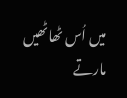میں اُس ٹھاٹھیں مارتے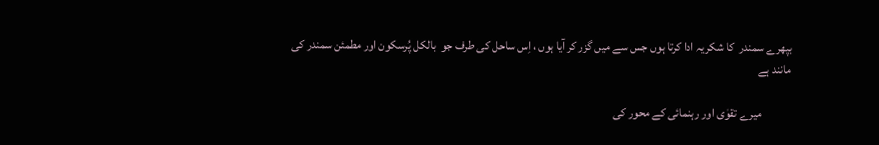بپھرے سمندر  کا شکریہ ادا کرتا ہوں جس سے میں گزر کر آیا ہوں ، اِس ساحل کی طرف جو  بالکل پُرسکون اور مطمئن سمندر کی مانند ہے

            میرے تقوٰی اور رہنمائی کے محور کی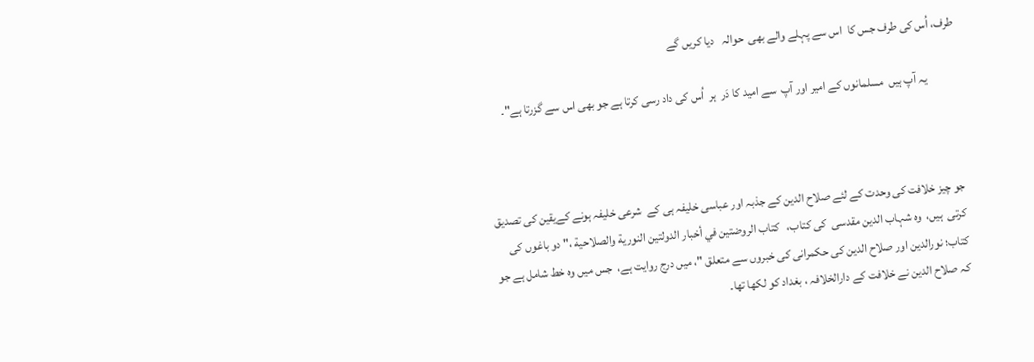طرف، اُس کی طرف جس کا  اس سے پہلے والے بھی  حوالہ   دیا کریں گے

            یہ آپ ہیں  مسلمانوں کے امیر اور آپ  سے امید کا دَر  ہر  اُس کی داد رسی کرتا ہے جو بھی اس سے گزرتا ہے"۔



جو چیز خلافت کی وحدت کے لئے صلاح الدین کے جذبہ اور عباسی خلیفہ ہی کے  شرعی خلیفہ ہونے کےیقین کی تصدیق کرتی  ہیں،  وہ شہاب الدين مقدسی  کی کتاب،   كتاب الروضتين في أخبار الدولتين النورية والصلاحية ،" دو باغوں کی کتاب؛ نورالدین اور صلاح الدین کی حکمرانی کی خبروں سے متعلق "، میں درج روایت ہے،  جس میں وہ خط شامل ہے جو کہ صلاح الدین نے خلافت کے دارالخلافہ ، بغداد کو لکھا تھا۔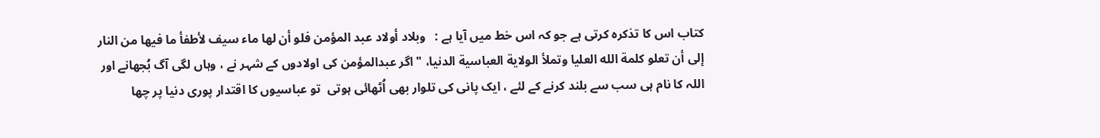کتاب اس کا تذکرہ کرتی ہے جو کہ اس خط میں آیا ہے :   وبلاد أولاد عبد المؤمن فلو أن لها ماء سيف لأطفأ ما فيها من النار إلى أن تعلو كلمة الله العليا وتملأ الولاية العباسية الدنيا، "اگر عبدالمؤمن کی اولادوں کے شہر نے ، وہاں لگی آگ بُجھانے اور اللہ کا نام ہی سب سے بلند کرنے کے لئے ، ایک پانی کی تلوار بھی اُٹھائی ہوتی  تو عباسیوں کا اقتدار پوری دنیا پر چھا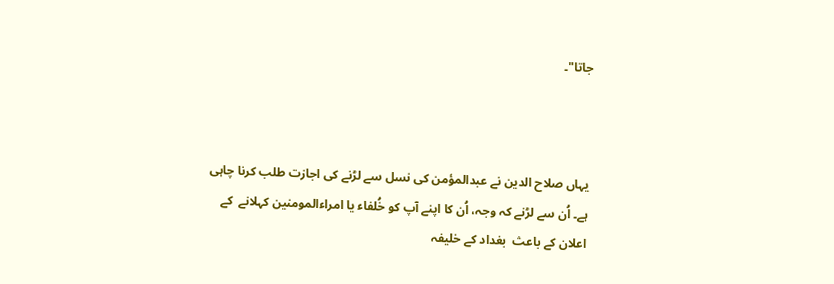جاتا"۔



یہاں صلاح الدین نے عبدالمؤمن کی نسل سے لڑنے کی اجازت طلب کرنا چاہی ہے۔ اُن سے لڑنے کہ وجہ، اُن کا اپنے آپ کو خُلفاء یا امراءالمومنین کہلانے  کے  اعلان کے باعث  بغداد کے خلیفہ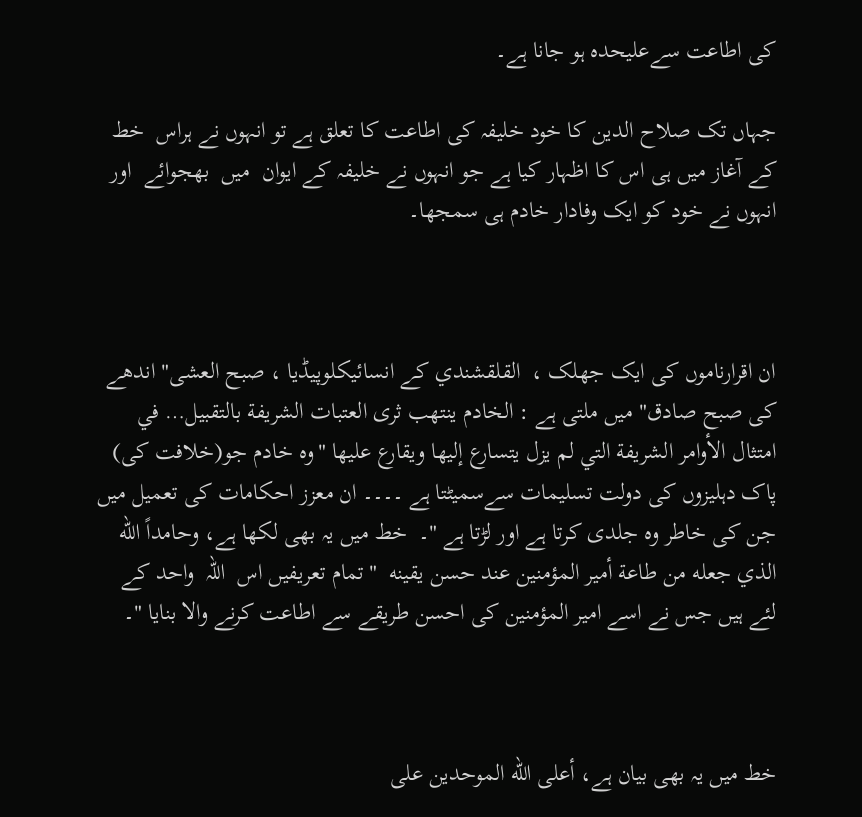کی اطاعت سےعلیحدہ ہو جانا ہے۔

جہاں تک صلاح الدین کا خود خلیفہ کی اطاعت کا تعلق ہے تو انہوں نے ہراس  خط کے آغاز میں ہی اس کا اظہار کیا ہے جو انہوں نے خلیفہ کے ایوان  میں  بھجوائے  اور انہوں نے خود کو ایک وفادار خادم ہی سمجھا۔



ان اقرارناموں کی ایک جھلک ،  القلقشندي کے انسائیکلوپیڈیا ، صبح العشى" اندھے کی صبح صادق" میں ملتی ہے : الخادم ينتهب ثرى العتبات الشريفة بالتقبيل… في امتثال الأوامر الشريفة التي لم يزل يتسارع إليها ويقارع عليها "وہ خادم جو(خلافت کی) پاک دہلیزوں کی دولت تسلیمات سےسمیٹتا ہے ۔۔۔۔ ان معزز احکامات کی تعمیل میں جن کی خاطر وہ جلدی کرتا ہے اور لڑتا ہے "۔  خط میں یہ بھی لکھا ہے، وحامداً الله الذي جعله من طاعة أمير المؤمنين عند حسن يقينه  "تمام تعریفیں اس  اللہ  واحد کے لئے ہیں جس نے اسے امير المؤمنين کی احسن طریقے سے اطاعت کرنے والا بنایا "۔



خط میں یہ بھی بیان ہے، أعلى الله الموحدين على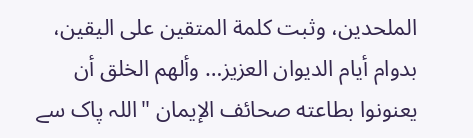الملحدين، وثبت كلمة المتقين على اليقين، بدوام أيام الديوان العزيز… وألهم الخلق أن يعنونوا بطاعته صحائف الإيمان "اللہ پاک سے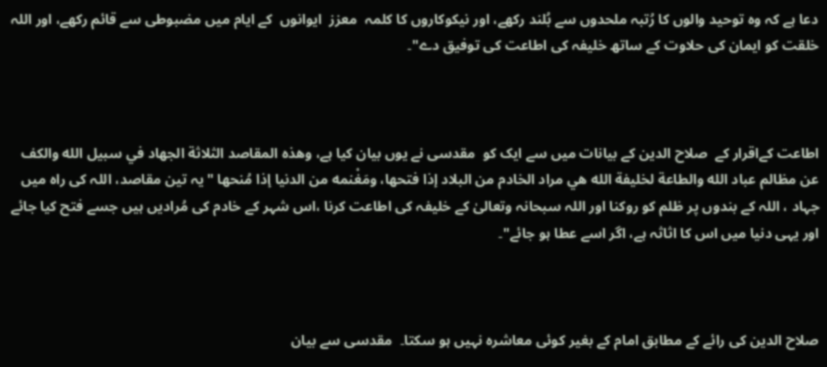دعا ہے کہ وہ توحید والوں کا رُتبہ ملحدوں سے بُلند رکھے، اور نیکوکاروں کا کلمہ  معزز  ایوانوں  کے ایام میں مضبوطی سے قائم رکھے، اور اللہ خلقت کو ایمان کی حلاوت کے ساتھ خلیفہ کی اطاعت کی توفیق دے"۔



اطاعت کےاقرار کے  صلاح الدین کے بیانات میں سے ایک کو  مقدسی نے یوں بیان کیا ہے، وهذه المقاصد الثلاثة الجهاد في سبيل الله والكف عن مظالم عباد الله والطاعة لخليفة الله هي مراد الخادم من البلاد إذا فتحها، ومَغْنمه من الدنيا إذا مُنحها "یہ تین مقاصد، اللہ کی راہ میں جہاد ، اللہ کے بندوں پر ظلم کو روکنا اور اللہ سبحانہ وتعالیٰ کے خلیفہ کی اطاعت کرنا ،اس شہر کے خادم کی مُرادیں ہیں جسے فتح کیا جائے اور یہی دنیا میں اس کا اثاثہ ہے، اگر اسے عطا ہو جائے"۔



صلاح الدین کی رائے کے مطابق امام کے بغیر کوئی معاشرہ نہیں ہو سکتا۔  مقدسی سے بیان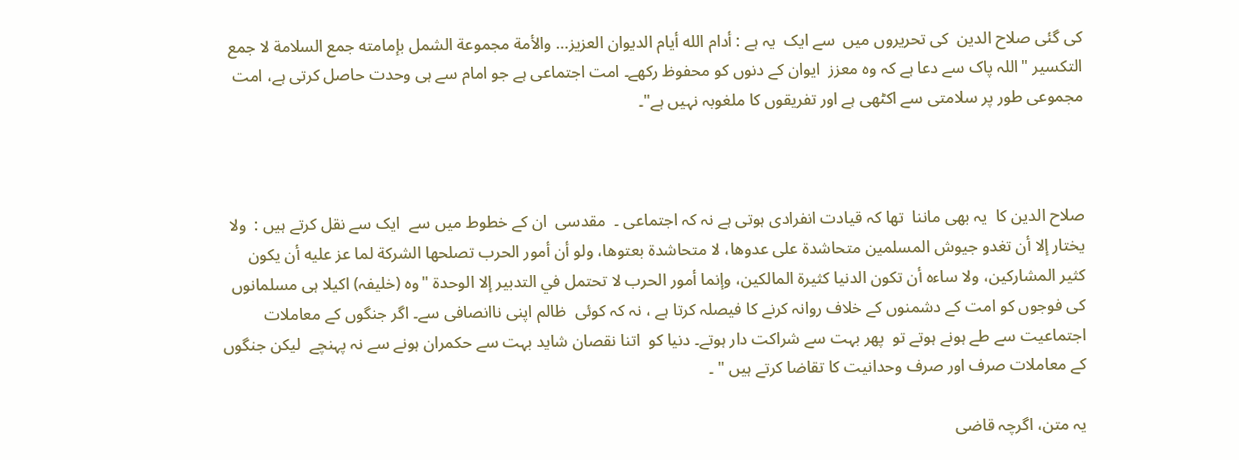کی گئی صلاح الدین  کی تحریروں میں  سے ایک  یہ ہے : أدام الله أيام الديوان العزيز… والأمة مجموعة الشمل بإمامته جمع السلامة لا جمع التكسير "اللہ پاک سے دعا ہے کہ وہ معزز  ایوان کے دنوں کو محفوظ رکھے۔ امت اجتماعی ہے جو امام سے ہی وحدت حاصل کرتی ہے، امت مجموعی طور پر سلامتی سے اکٹھی ہے اور تفریقوں کا ملغوبہ نہیں ہے"۔



صلاح الدین کا  یہ بھی ماننا  تھا کہ قیادت انفرادی ہوتی ہے نہ کہ اجتماعی ۔  مقدسی  ان کے خطوط میں سے  ایک سے نقل کرتے ہیں :  ولا يختار إلا أن تغدو جيوش المسلمين متحاشدة على عدوها، لا متحاشدة بعتوها، ولو أن أمور الحرب تصلحها الشركة لما عز عليه أن يكون كثير المشاركين، ولا ساءه أن تكون الدنيا كثيرة المالكين، وإنما أمور الحرب لا تحتمل في التدبير إلا الوحدة "وہ (خلیفہ) اکیلا ہی مسلمانوں کی فوجوں کو امت کے دشمنوں کے خلاف روانہ کرنے کا فیصلہ کرتا ہے ، نہ کہ کوئی  ظالم اپنی ناانصافی سے۔ اگر جنگوں کے معاملات اجتماعیت سے طے ہونے ہوتے تو  پھر بہت سے شراکت دار ہوتے۔ دنیا کو  اتنا نقصان شاید بہت سے حکمران ہونے سے نہ پہنچے  لیکن جنگوں کے معاملات صرف اور صرف وحدانیت کا تقاضا کرتے ہیں " ۔

یہ متن، اگرچہ قاضی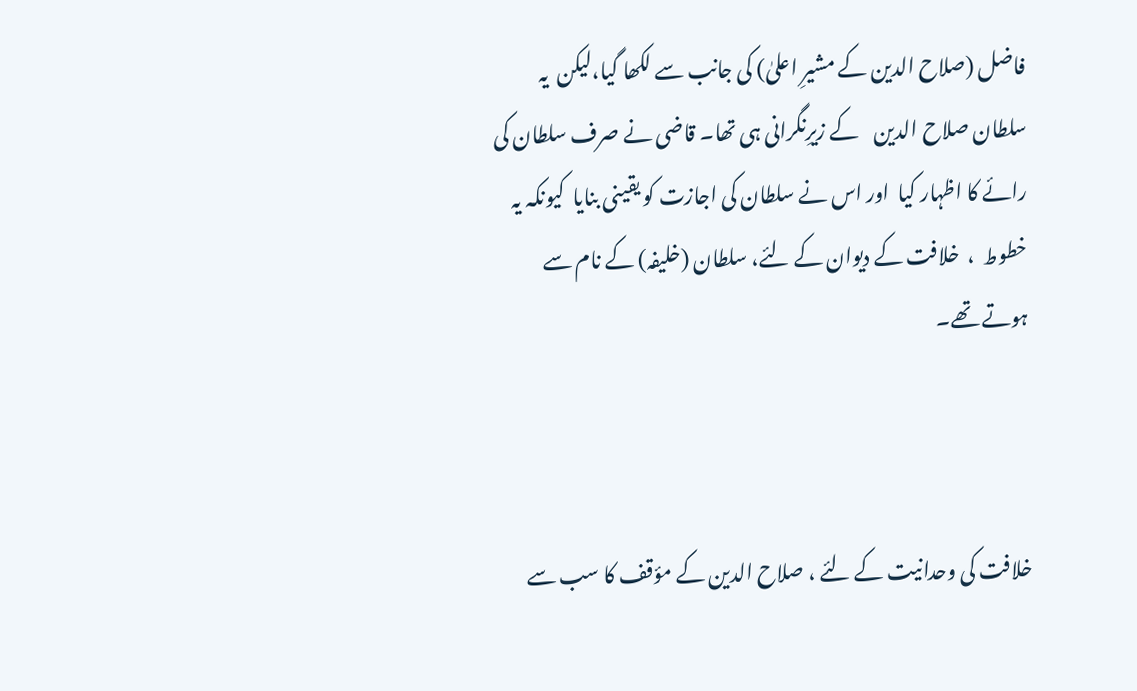فاضل (صلاح الدین کے مشیرِ اعلیٰ) کی جانب سے لکھا گیا،لیکن  یہ سلطان صلاح الدین    کے زیرِنگرانی ہی تھا۔ قاضی نے صرف سلطان کی رائے کا اظہار کیا  اور اس نے سلطان کی اجازت کو یقینی بنایا  کیونکہ یہ خطوط  ،  خلافت کے دیوان کے لئے، سلطان (خلیفہ) کے نام سے ہوتے تھے۔



خلافت کی وحدانیت کے لئے ، صلاح الدین کے مؤقف کا سب سے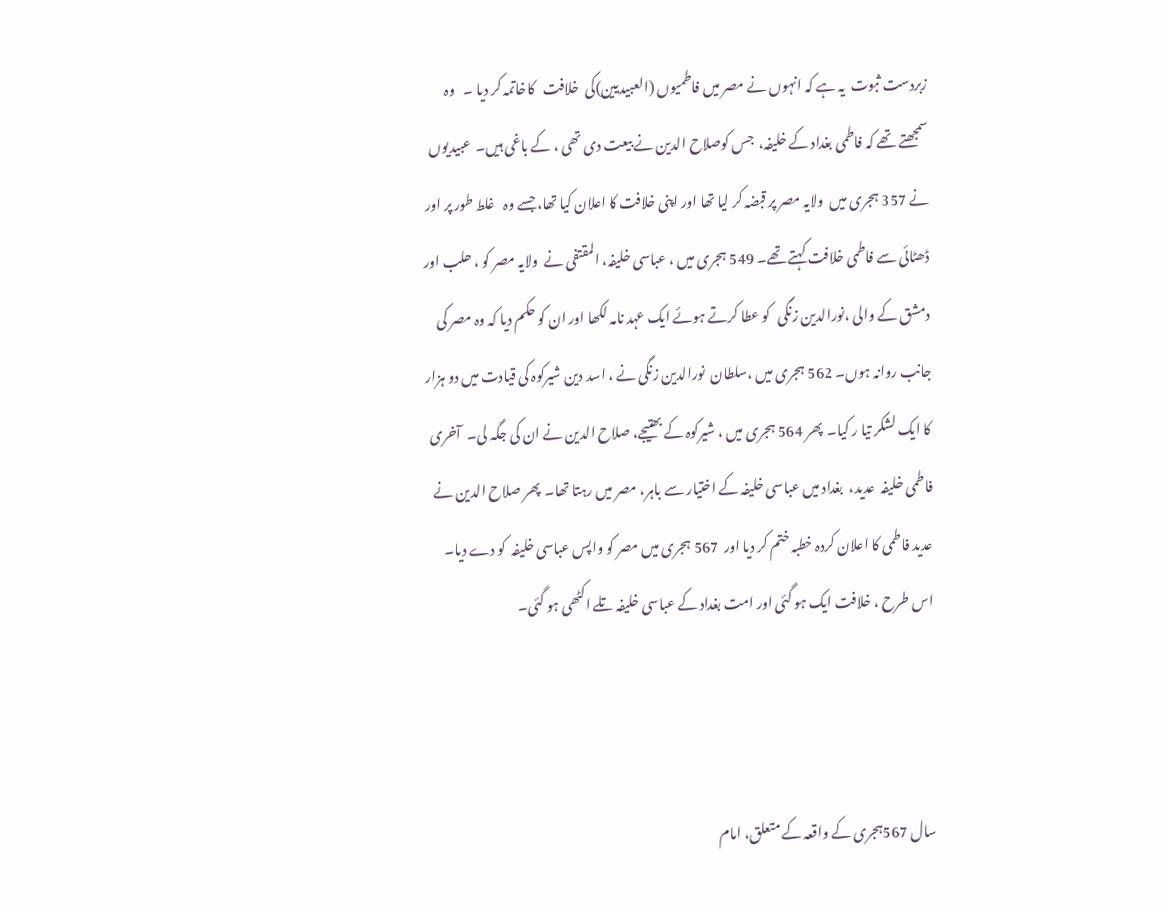زبردست ثبوت  یہ ہے کہ انہوں نے مصر میں فاطمیوں (العبیدیین)کی  خلافت   کاخاتمہ کر دیا ۔   وہ سمجھتے تھے کہ فاطمی بغداد کے خلیفہ،  جس کوصلاح الدین نے بیعت دی تھی ، کے باغی ہیں۔  عبیدیوں نے 357 ہجری میں  ولایہ مصر پر قبضہ کر لیا تھا اور اپنی خلافت کا اعلان کیا تھا، جسے وہ   غلط طور پر اور ڈھٹائی سے فاطمی خلافت کہتے تھے۔ 549 ہجری میں ، عباسی خلیفہ، المقتفی نے  ولایہ مصر کو ، حلب اور دمشق کے والی ،نورالدین زنگی   کو عطا کرتے ہوئے ایک عہد نامہ لکھا اور ان کو حکم دیا کہ وہ مصر کی جانب روانہ ہوں۔ 562 ہجری میں ،سلطان  نورالدین زنگی نے ، اسد دین شیرکوہ کی قیادت میں دو ہزار کا ایک لشکر تیا ر کیا۔  پھر 564 ہجری میں ، شیرکوہ کے بھتیجے، صلاح الدین نے ان کی جگہ لی۔  آخری فاطمی خلیفہ  عدید،  بغداد میں عباسی خلیفہ کے اختیار سے باہر، مصر میں رہتا تھا۔  پھر صلاح الدین نے عدید فاطمی کا اعلان کردہ خطبہ ختم کر دیا اور  567 ہجری میں مصر کو واپس عباسی خلیفہ  کو دے دیا۔   اس طرح ، خلافت ایک ہو گئی اور امت بغداد کے عباسی خلیفہ تلے اکٹھی ہو گئی۔



سال 567ہجری کے واقعہ کے متعلق، امام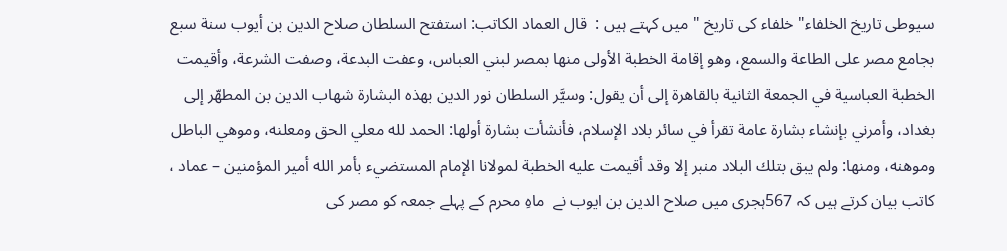سیوطی تاریخ الخلفاء" خلفاء کی تاریخ " میں کہتے ہیں :  قال العماد الكاتب: استفتح السلطان صلاح الدين بن أيوب سنة سبع بجامع مصر على الطاعة والسمع، وهو إقامة الخطبة الأولى منها بمصر لبني العباس، وعفت البدعة، وصفت الشرعة، وأقيمت الخطبة العباسية في الجمعة الثانية بالقاهرة إلى أن يقول: وسيَّر السلطان نور الدين بهذه البشارة شهاب الدين بن المطهّر إلى بغداد، وأمرني بإنشاء بشارة عامة تقرأ في سائر بلاد الإسلام، فأنشأت بشارة أولها: الحمد لله معلي الحق ومعلنه، وموهي الباطل وموهنه، ومنها: ولم يبق بتلك البلاد منبر إلا وقد أقيمت عليه الخطبة لمولانا الإمام المستضيء بأمر الله أمير المؤمنين – عماد ، کاتب بیان کرتے ہیں کہ 567ہجری میں صلاح الدین بن ایوب نے  ماہِ محرم کے پہلے جمعہ کو مصر کی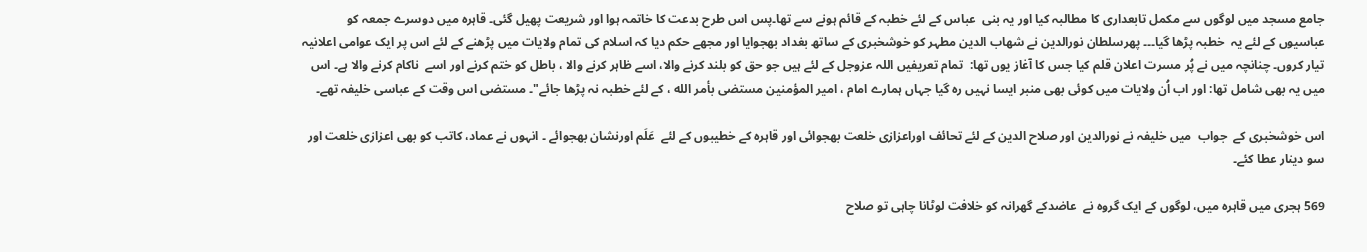جامع مسجد میں لوگوں سے مکمل تابعداری کا مطالبہ کیا اور یہ بنی  عباس کے لئے خطبہ کے قائم ہونے سے تھا۔پس اس طرح بدعت کا خاتمہ ہوا اور شریعت پھیل گئی۔ قاہرہ میں دوسرے جمعہ کو عباسیوں کے لئے یہ  خطبہ پڑھا گیا۔۔۔ پھرسلطان نورالدین نے شھاب الدین مطہر کو خوشخبری کے ساتھ بغداد بھجوایا اور مجھے حکم دیا کہ اسلام کی تمام ولایات میں پڑھنے کے لئے اس پر ایک عوامی اعلانیہ تیار کروں۔ چنانچہ میں نے پُر مسرت اعلان قلم کیا جس کا آغاز یوں تھا:  تمام تعریفیں اللہ عزوجل کے لئے ہیں جو حق کو بلند کرنے والا، اسے ظاہر کرنے والا ، باطل کو ختم کرنے اور اسے  ناکام کرنے والا ہے۔ اس میں یہ بھی شامل تھا: اور اب اُن ولایات میں کوئی بھی منبر ایسا نہیں رہ گیا جہاں ہمارے امام ، امير المؤمنين مستضی بأمر الله ، کے لئے خطبہ نہ پڑھا جائے"۔ مستضی اس وقت کے عباسی خلیفہ تھے۔

اس خوشخبری کے  جواب  میں خلیفہ نے نورالدین اور صلاح الدین کے لئے تحائف اوراعزازی خلعت بھجوائی اور قاہرہ کے خطیبوں کے لئے  عَلَم اورنشان بھجوائے ۔ انہوں نے عماد، کاتب کو بھی اعزازی خلعت اور سو دینار عطا کئے۔

569 ہجری میں قاہرہ میں، لوگوں کے ایک گروہ نے  عاضدکے گھرانہ کو خلافت لوٹانا چاہی تو صلاح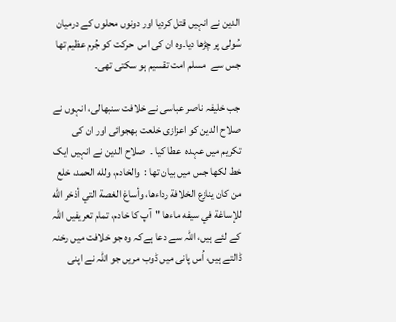الدین نے انہیں قتل کردیا اور دونوں محلوں کے درمیان سُولی پر چڑھا دیا۔وہ ان کی اس  حرکت کو جُرم عظیم تھا  جس سے  مسلم امت تقسیم ہو سکتی تھی۔

جب خلیفہ ناصر عباسی نے خلافت سنبھالی، انہوں نے صلاح الدین کو اعزازی خلعت بھجوائی اور ان کی تکریم میں عہدہ  عطا کیا ۔  صلاح الدین نے انہیں ایک خط لکھا جس میں بیان تھا :  والخادم، ولله الحمد، خلع من كان ينازع الخلافة رداءها، وأساغ الغصة التي أذخر الله للإساغة في سيفه ماءها "آپ کا خادم، تمام تعریفیں اللہ کے لئے ہیں، اللہ سے دعا ہےکہ وہ جو خلافت میں رخنہ ڈالتے ہیں، اُس پانی میں ڈوب مریں جو اللہ نے اپنی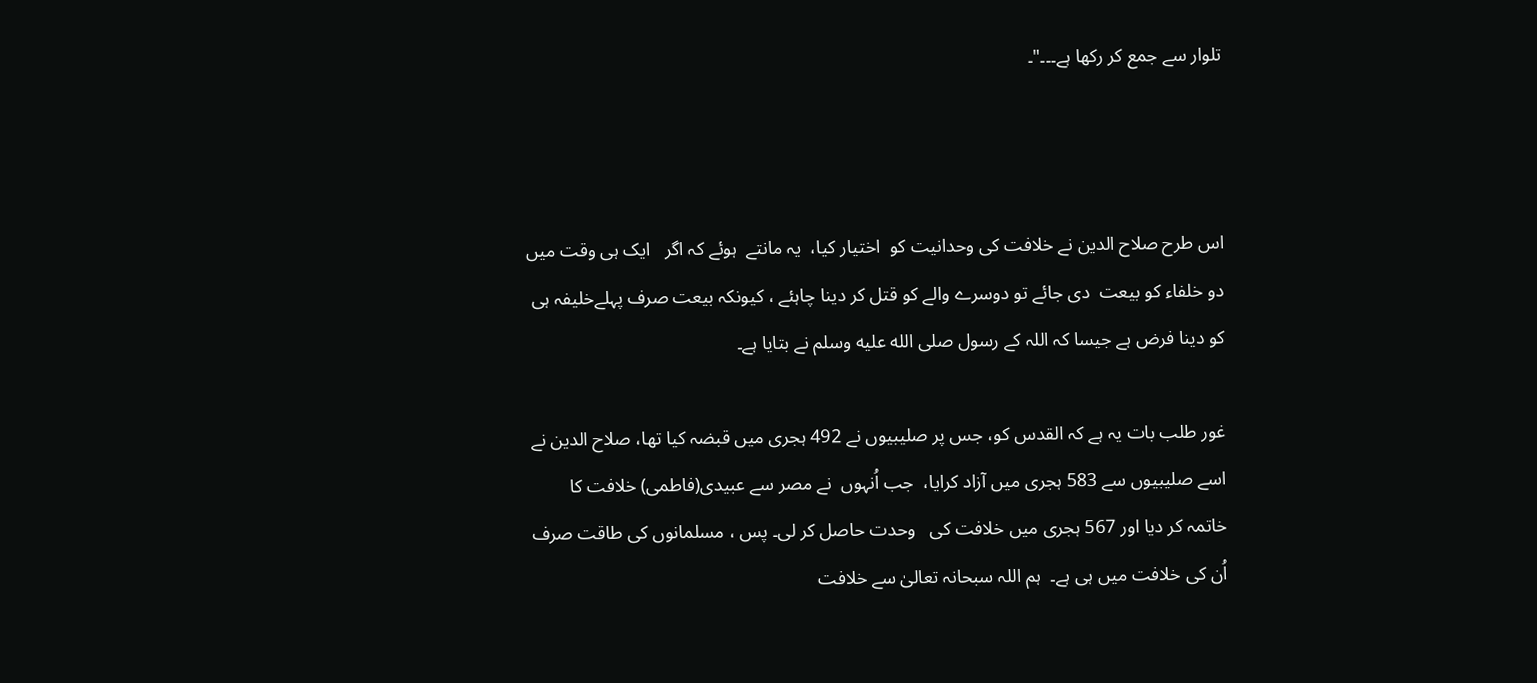تلوار سے جمع کر رکھا ہے۔۔۔"۔



اس طرح صلاح الدین نے خلافت کی وحدانیت کو  اختیار کیا،  یہ مانتے  ہوئے کہ اگر   ایک ہی وقت میں دو خلفاء کو بیعت  دی جائے تو دوسرے والے کو قتل کر دینا چاہئے ، کیونکہ بیعت صرف پہلےخلیفہ ہی کو دینا فرض ہے جیسا کہ اللہ کے رسول صلى الله عليه وسلم نے بتایا ہے۔

غور طلب بات یہ ہے کہ القدس کو، جس پر صلیبیوں نے 492 ہجری میں قبضہ کیا تھا، صلاح الدین نے اسے صلیبیوں سے 583 ہجری میں آزاد کرایا،  جب اُنہوں  نے مصر سے عبیدی(فاطمی) خلافت کا خاتمہ کر دیا اور 567 ہجری میں خلافت کی   وحدت حاصل کر لی۔ پس ، مسلمانوں کی طاقت صرف  اُن کی خلافت میں ہی ہے۔  ہم اللہ سبحانہ تعالیٰ سے خلافت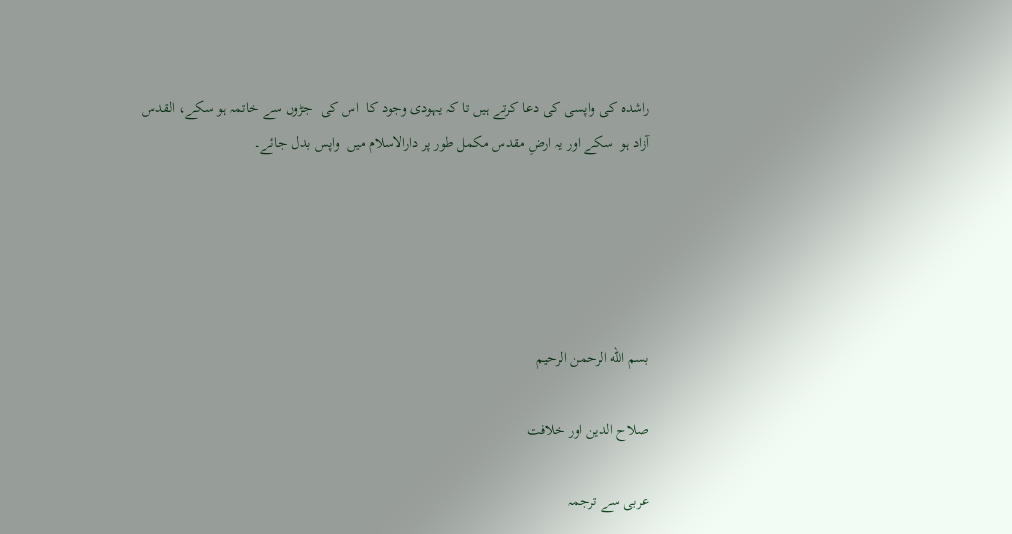راشدہ کی واپسی کی دعا کرتے ہیں تا کہ یہودی وجود کا  اس کی  جڑوں سے خاتمہ ہو سکے، القدس  آزاد ہو  سکے اور یہ ارضِ مقدس مکمل طور پر دارالاسلام میں  واپس بدل جائے۔





بسم الله الرحمن الرحيم

صلاح الدین اور خلافت

عربی سے ترجمہ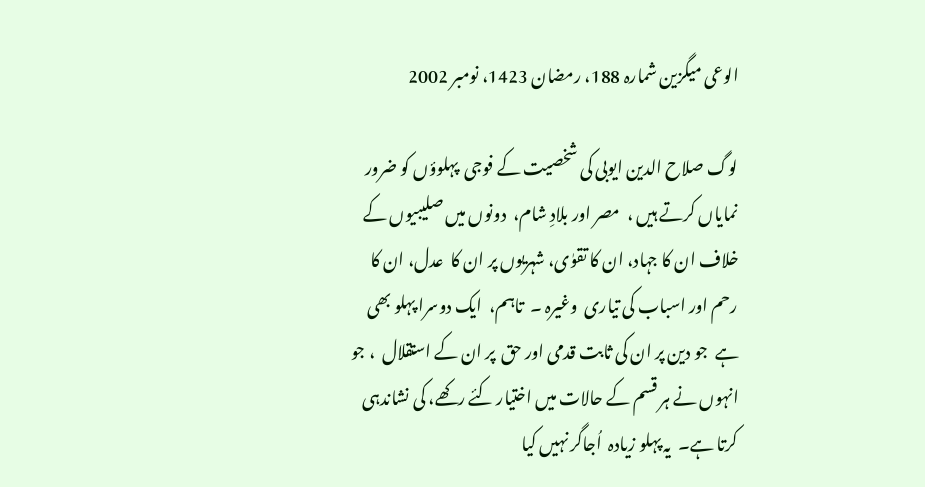الوعی میگزین شمارہ 188، رمضان 1423، نومبر 2002

لوگ صلاح الدین ایوبی کی شخصیت کے فوجی  پہلوؤں کو ضرور نمایاں کرتے ہیں ،  مصر اور بلادِ شام،  دونوں میں صلیبیوں کے خلاف ان کا جہاد، ان کا تقوٰی، شہریوں پر ان کا  عدل، ان کا رحم اور اسباب کی تیاری  وغیرہ ۔  تاہم،  ایک دوسرا پہلو بھی ہے  جو دین پر ان کی ثابت قدمی اور حق  پر ان کے استقلال  ، جو انہوں نے ہر قسم کے حالات میں اختیار کئے رکھے، کی نشاندہی کرتا ہے۔  یہ پہلو زیادہ  اُجاگر نہیں کیا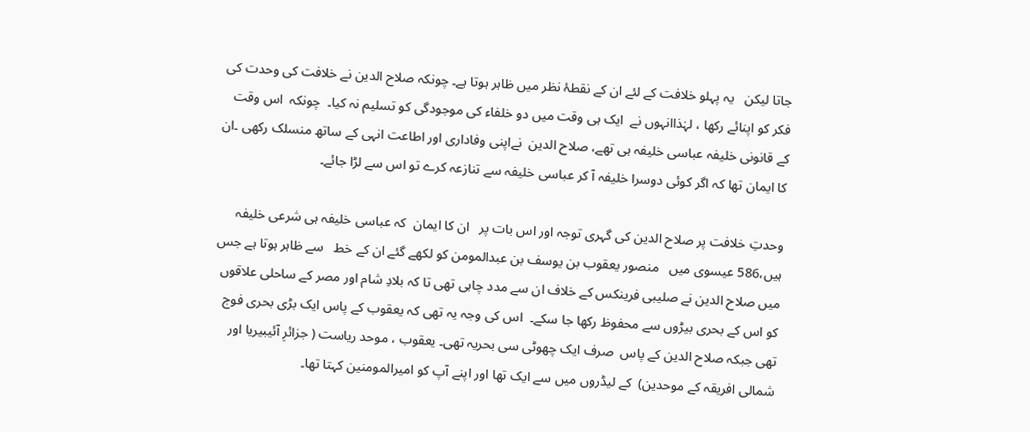جاتا لیکن   یہ پہلو خلافت کے لئے ان کے نقطۂ نظر میں ظاہر ہوتا ہے۔ چونکہ صلاح الدین نے خلافت کی وحدت کی فکر کو اپنائے رکھا ، لہٰذاانہوں نے  ایک ہی وقت میں دو خلفاء کی موجودگی کو تسلیم نہ کیا۔  چونکہ  اس وقت کے قانونی خلیفہ عباسی خلیفہ ہی تھے، صلاح الدین  نےاپنی وفاداری اور اطاعت انہی کے ساتھ منسلک رکھی ۔ان کا ایمان تھا کہ اگر کوئی دوسرا خلیفہ آ کر عباسی خلیفہ سے تنازعہ کرے تو اس سے لڑا جائے۔

وحدتِ خلافت پر صلاح الدین کی گہری توجہ اور اس بات پر   ان کا ایمان  کہ عباسی خلیفہ ہی شرعی خلیفہ ہیں،586 عیسوی میں   منصور یعقوب بن یوسف بن عبدالمومن کو لکھے گئے ان کے خط   سے ظاہر ہوتا ہے جس میں صلاح الدین نے صلیبی فرینکس کے خلاف ان سے مدد چاہی تھی تا کہ بلادِ شام اور مصر کے ساحلی علاقوں کو اس کے بحری بیڑوں سے محفوظ رکھا جا سکے۔  اس کی وجہ یہ تھی کہ یعقوب کے پاس ایک بڑی بحری فوج تھی جبکہ صلاح الدین کے پاس  صرف ایک چھوٹی سی بحریہ تھی۔ یعقوب ، موحد ریاست ( جزائرِ آئیبیریا اور شمالی افریقہ کے موحدین)  کے لیڈروں میں سے ایک تھا اور اپنے آپ کو امیرالمومنین کہتا تھا۔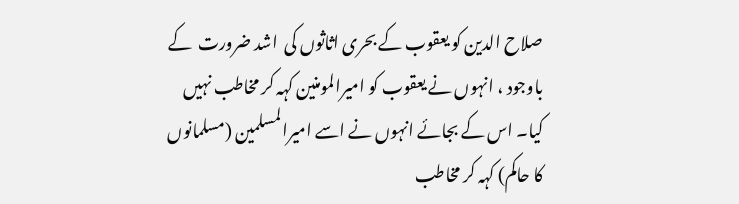صلاح الدین کو یعقوب کے بحری اثاثوں کی  اشد ضرورت  کے باوجود ، انہوں نے یعقوب کو امیرالمومنین کہہ کر مخاطب نہیں کیا۔ اس کے بجائے انہوں نے اسے امیرالمسلمین (مسلمانوں کا حاکم) کہہ کر مخاطب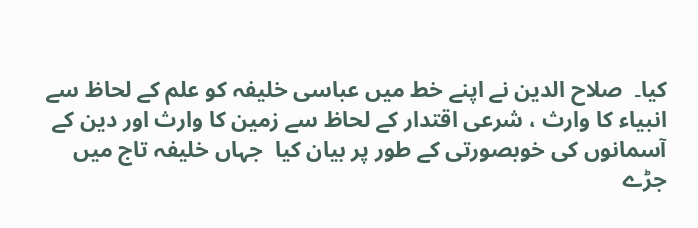کیا۔  صلاح الدین نے اپنے خط میں عباسی خلیفہ کو علم کے لحاظ سے انبیاء کا وارث ، شرعی اقتدار کے لحاظ سے زمین کا وارث اور دین کے  آسمانوں کی خوبصورتی کے طور پر بیان کیا  جہاں خلیفہ تاج میں جڑے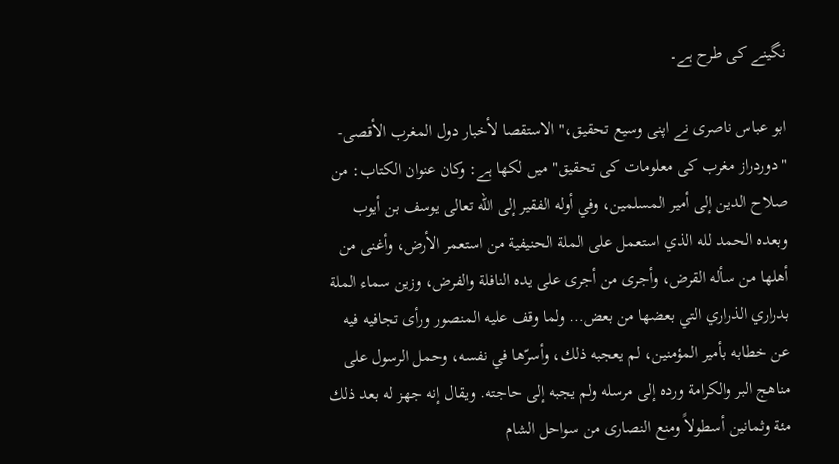نگینے کی طرح ہے۔

ابو عباس ناصری نے اپنی وسیع تحقیق،" الاستقصا لأخبار دول المغرب الأقصى- "دوردراز مغرب کی معلومات کی تحقیق" میں لکھا ہے: وكان عنوان الكتاب: من صلاح الدين إلى أمير المسلمين، وفي أوله الفقير إلى الله تعالى يوسف بن أيوب وبعده الحمد لله الذي استعمل على الملة الحنيفية من استعمر الأرض، وأغنى من أهلها من سأله القرض، وأجرى من أجرى على يده النافلة والفرض، وزين سماء الملة بدراري الذراري التي بعضها من بعض… ولما وقف عليه المنصور ورأى تجافيه فيه عن خطابه بأمير المؤمنين، لم يعجبه ذلك، وأسرّها في نفسه، وحمل الرسول على مناهج البر والكرامة ورده إلى مرسله ولم يجبه إلى حاجته. ويقال إنه جهز له بعد ذلك مئة وثمانين أسطولاً ومنع النصارى من سواحل الشام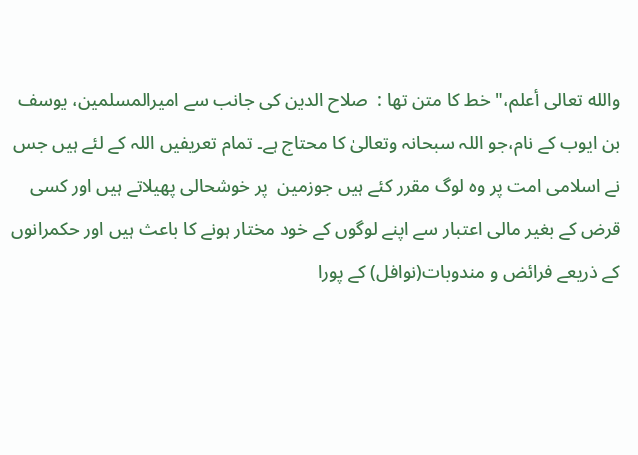والله تعالى أعلم،" خط کا متن تھا :  صلاح الدین کی جانب سے امیرالمسلمین، یوسف بن ایوب کے نام،جو اللہ سبحانہ وتعالیٰ کا محتاج ہے۔ تمام تعریفیں اللہ کے لئے ہیں جس نے اسلامی امت پر وہ لوگ مقرر کئے ہیں جوزمین  پر خوشحالی پھیلاتے ہیں اور کسی قرض کے بغیر مالی اعتبار سے اپنے لوگوں کے خود مختار ہونے کا باعث ہیں اور حکمرانوں کے ذریعے فرائض و مندوبات(نوافل) کے پورا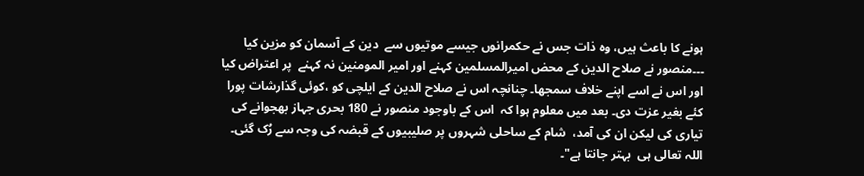ہونے کا باعث ہیں، وہ ذات جس نے حکمرانوں جیسے موتیوں سے  دین کے آسمان کو مزین کیا ۔۔۔منصور نے صلاح الدین کے محض امیرالمسلمین کہنے اور امیر المومنین نہ کہنے  پر اعتراض کیا اور اس نے اسے اپنے خلاف سمجھا۔ چنانچہ اس نے صلاح الدین کے ایلچی کو ،کوئی گذارشات پورا کئے بغیر عزت دی۔ بعد میں معلوم ہوا کہ  اس کے باوجود منصور نے 180 بحری جہاز بھجوانے کی تیاری کی لیکن ان کی آمد،  شام کے ساحلی شہروں پر صلیبیوں کے قبضہ کی وجہ سے رُک گئی۔ اللہ تعالی ہی  بہتر جانتا ہے"۔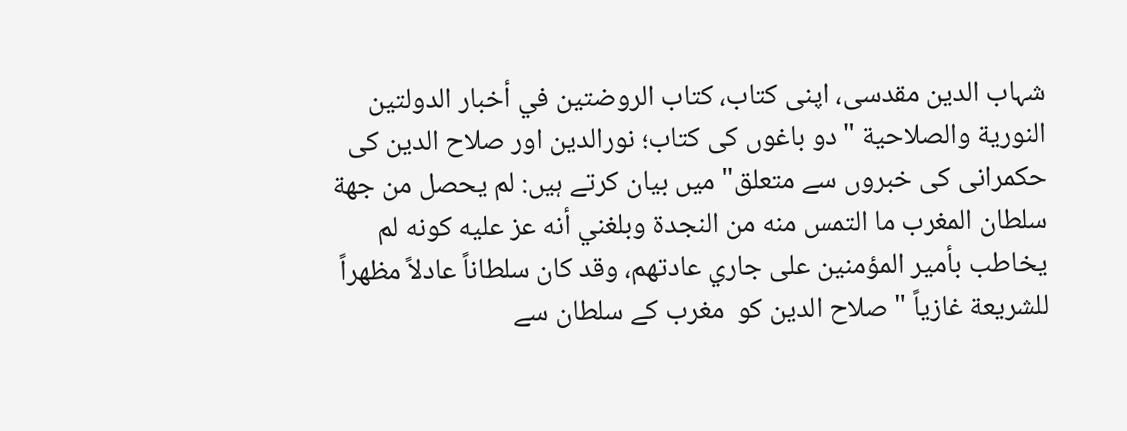شہاب الدين مقدسی، اپنی کتاب، كتاب الروضتين في أخبار الدولتين النورية والصلاحية "دو باغوں کی کتاب؛ نورالدین اور صلاح الدین کی حکمرانی کی خبروں سے متعلق" میں بیان کرتے ہیں: لم يحصل من جهة سلطان المغرب ما التمس منه من النجدة وبلغني أنه عز عليه كونه لم يخاطب بأمير المؤمنين على جاري عادتهم، وقد كان سلطاناً عادلاً مظهراً للشريعة غازياً " صلاح الدین کو  مغرب کے سلطان سے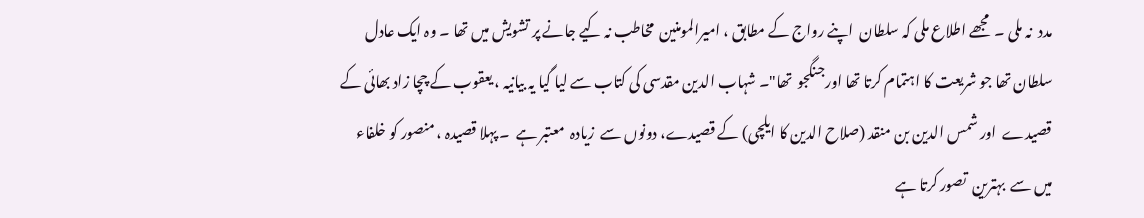مدد  نہ ملی ۔  مجھے اطلاع ملی کہ سلطان  اپنے رواج کے مطابق ، امیرالمومنین  مخاطب نہ کیے جانے پر تشویش میں تھا ۔ وہ ایک عادل سلطان تھا جو شریعت کا اہتمام کرتا تھا اورجنگجو  تھا"۔ شہاب الدين مقدسی کی کتاب سے لیا گیا یہ بیانیہ ، یعقوب کے چچا زاد بھائی کے قصیدے  اور شمس الدین بن منقد (صلاح الدین کا ایلچی) کے قصیدے، دونوں سے  زیادہ  معتبر ہے  ۔ پہلا قصیدہ ، منصور کو خلفاء میں سے  بہترین  تصور کرتا ہے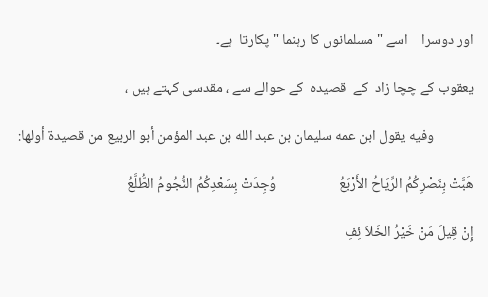اور دوسرا    اسے " مسلمانوں کا رہنما " پکارتا  ہے۔

یعقوب کے چچا زاد  کے  قصیدہ  کے حوالے سے ، مقدسی کہتے ہیں ،

            وفيه يقول ابن عمه سليمان بن عبد الله بن عبد المؤمن أبو الربيع من قصيدة أولها:

هَبَّتْ بِنَصْرِكُمُ الرِّيَاحُ الأَرْبَعُ                   وُجِدَتْ بِسَعْدِكُمُ النُّجُومُ الطُّلَّعُ

إِنْ قِيلَ مَنْ خَيْرُ الخَلاَ ئِفِ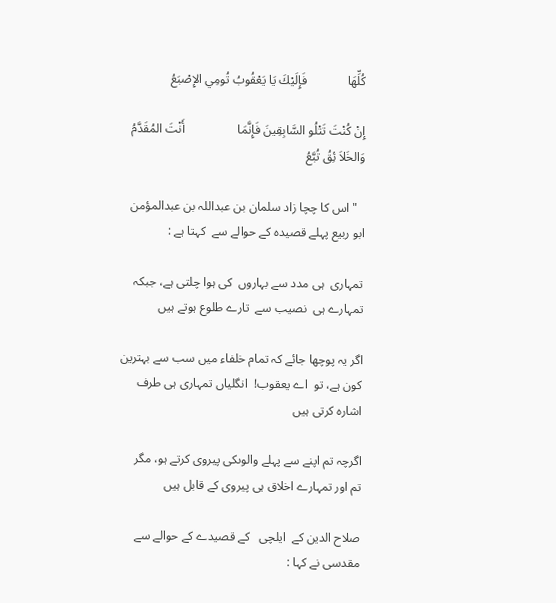كُلِّهَا             فَإِلَيْكَ يَا يَعْقُوبُ تُومِي الإِصْبَعُ

إِنْ كُنْتَ تَتْلُو السَّابِقِينَ فَإِنَّمَا                 أَنْتَ المُقَدَّمُ وَالخَلاَ ئِقُ تُبَّعُ

  " اس کا چچا زاد سلمان بن عبداللہ بن عبدالمؤمن  ابو ربيع پہلے قصیدہ کے حوالے سے  کہتا ہے :

تمہاری  ہی مدد سے بہاروں  کی ہوا چلتی ہے، جبکہ تمہارے ہی  نصیب سے  تارے طلوع ہوتے ہیں

اگر یہ پوچھا جائے کہ تمام خلفاء میں سب سے بہترین کون ہے، تو  اے یعقوب!  انگلیاں تمہاری ہی طرف اشارہ کرتی ہیں

اگرچہ تم اپنے سے پہلے والوںکی پیروی کرتے ہو، مگر  تم اور تمہارے اخلاق ہی پیروی کے قابل ہیں

صلاح الدین کے  ایلچی   کے قصیدے کے حوالے سے مقدسی نے کہا :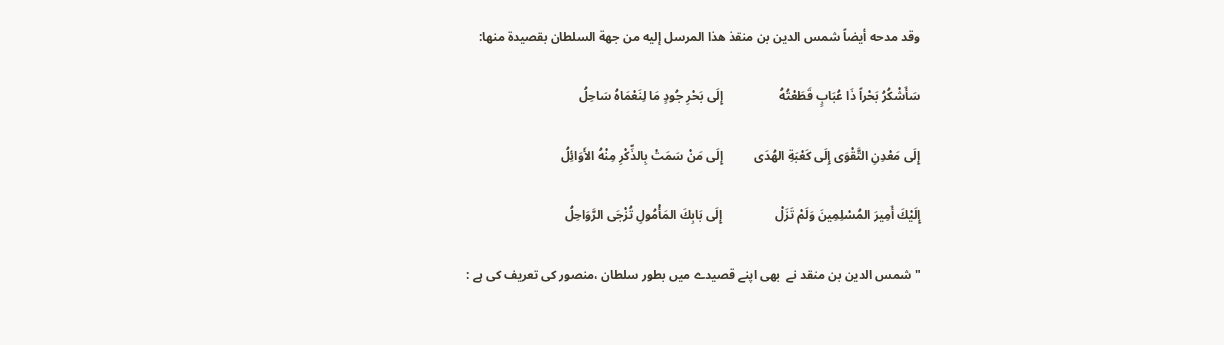وقد مدحه أيضاً شمس الدين بن منقذ هذا المرسل إليه من جهة السلطان بقصيدة منها:

سَأَشْكُرُ بَحْراً ذَا عُبَابٍ قَطَعْتُهُ                  إِلَى بَحْرِ جُودٍ مَا لِنَعْمَاهُ سَاحِلُ

إِلَى مَعْدِنِ التَّقْوَى إِلَى كَعْبَةِ الهُدَى          إِلَى مَنْ سَمَتْ بِالذِّكْرِ مِنْهُ الأَوَائِلُ

إِلَيْكَ أَمِيرَ المُسْلِمِينَ وَلَمْ تَزَلْ                 إِلَى بَابِكَ المَأْمُولِ تُزْجَى الرَّوَاحِلُ

" شمس الدین بن منقد نے  بھی اپنے قصیدے میں بطور سلطان ،منصور کی تعریف کی ہے :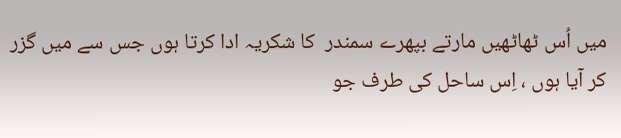میں اُس ٹھاٹھیں مارتے بپھرے سمندر  کا شکریہ ادا کرتا ہوں جس سے میں گزر کر آیا ہوں ، اِس ساحل کی طرف جو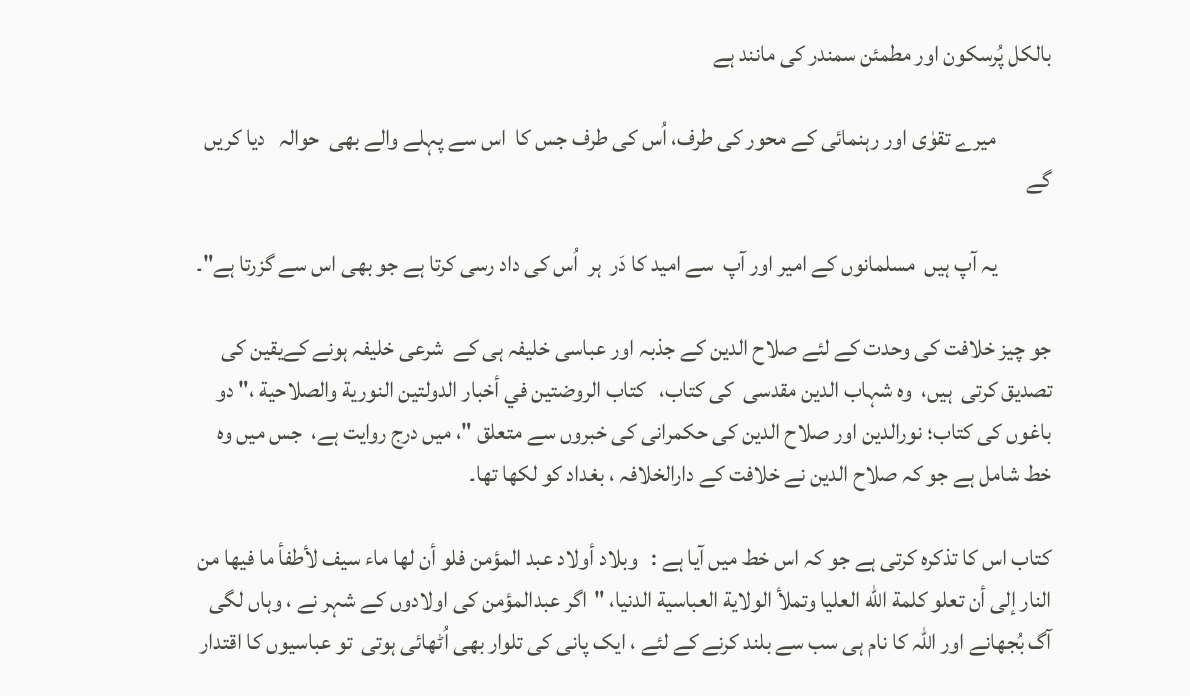بالکل پُرسکون اور مطمئن سمندر کی مانند ہے

            میرے تقوٰی اور رہنمائی کے محور کی طرف، اُس کی طرف جس کا  اس سے پہلے والے بھی  حوالہ   دیا کریں گے

            یہ آپ ہیں  مسلمانوں کے امیر اور آپ  سے امید کا دَر  ہر  اُس کی داد رسی کرتا ہے جو بھی اس سے گزرتا ہے"۔

جو چیز خلافت کی وحدت کے لئے صلاح الدین کے جذبہ اور عباسی خلیفہ ہی کے  شرعی خلیفہ ہونے کےیقین کی تصدیق کرتی  ہیں،  وہ شہاب الدين مقدسی  کی کتاب،   كتاب الروضتين في أخبار الدولتين النورية والصلاحية ،" دو باغوں کی کتاب؛ نورالدین اور صلاح الدین کی حکمرانی کی خبروں سے متعلق "، میں درج روایت ہے،  جس میں وہ خط شامل ہے جو کہ صلاح الدین نے خلافت کے دارالخلافہ ، بغداد کو لکھا تھا۔

کتاب اس کا تذکرہ کرتی ہے جو کہ اس خط میں آیا ہے :   وبلاد أولاد عبد المؤمن فلو أن لها ماء سيف لأطفأ ما فيها من النار إلى أن تعلو كلمة الله العليا وتملأ الولاية العباسية الدنيا، "اگر عبدالمؤمن کی اولادوں کے شہر نے ، وہاں لگی آگ بُجھانے اور اللہ کا نام ہی سب سے بلند کرنے کے لئے ، ایک پانی کی تلوار بھی اُٹھائی ہوتی  تو عباسیوں کا اقتدار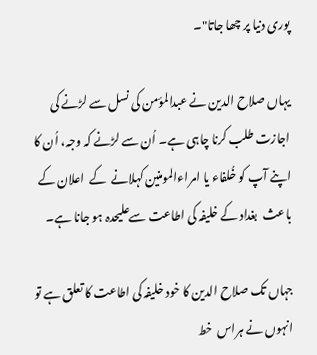پوری دنیا پر چھا جاتا"۔

یہاں صلاح الدین نے عبدالمؤمن کی نسل سے لڑنے کی اجازت طلب کرنا چاہی ہے۔ اُن سے لڑنے کہ وجہ، اُن کا اپنے آپ کو خُلفاء یا امراءالمومنین کہلانے  کے  اعلان کے باعث  بغداد کے خلیفہ کی اطاعت سےعلیحدہ ہو جانا ہے۔

جہاں تک صلاح الدین کا خود خلیفہ کی اطاعت کا تعلق ہے تو انہوں نے ہراس  خط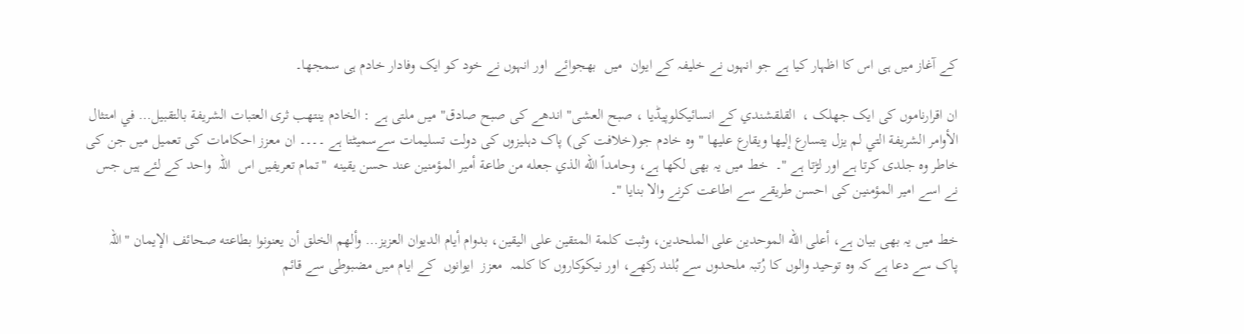کے آغاز میں ہی اس کا اظہار کیا ہے جو انہوں نے خلیفہ کے ایوان  میں  بھجوائے  اور انہوں نے خود کو ایک وفادار خادم ہی سمجھا۔

ان اقرارناموں کی ایک جھلک ،  القلقشندي کے انسائیکلوپیڈیا ، صبح العشى" اندھے کی صبح صادق" میں ملتی ہے : الخادم ينتهب ثرى العتبات الشريفة بالتقبيل… في امتثال الأوامر الشريفة التي لم يزل يتسارع إليها ويقارع عليها "وہ خادم جو(خلافت کی) پاک دہلیزوں کی دولت تسلیمات سےسمیٹتا ہے ۔۔۔۔ ان معزز احکامات کی تعمیل میں جن کی خاطر وہ جلدی کرتا ہے اور لڑتا ہے "۔  خط میں یہ بھی لکھا ہے، وحامداً الله الذي جعله من طاعة أمير المؤمنين عند حسن يقينه  "تمام تعریفیں اس  اللہ  واحد کے لئے ہیں جس نے اسے امير المؤمنين کی احسن طریقے سے اطاعت کرنے والا بنایا "۔

خط میں یہ بھی بیان ہے، أعلى الله الموحدين على الملحدين، وثبت كلمة المتقين على اليقين، بدوام أيام الديوان العزيز… وألهم الخلق أن يعنونوا بطاعته صحائف الإيمان "اللہ پاک سے دعا ہے کہ وہ توحید والوں کا رُتبہ ملحدوں سے بُلند رکھے، اور نیکوکاروں کا کلمہ  معزز  ایوانوں  کے ایام میں مضبوطی سے قائم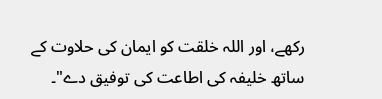رکھے، اور اللہ خلقت کو ایمان کی حلاوت کے ساتھ خلیفہ کی اطاعت کی توفیق دے"۔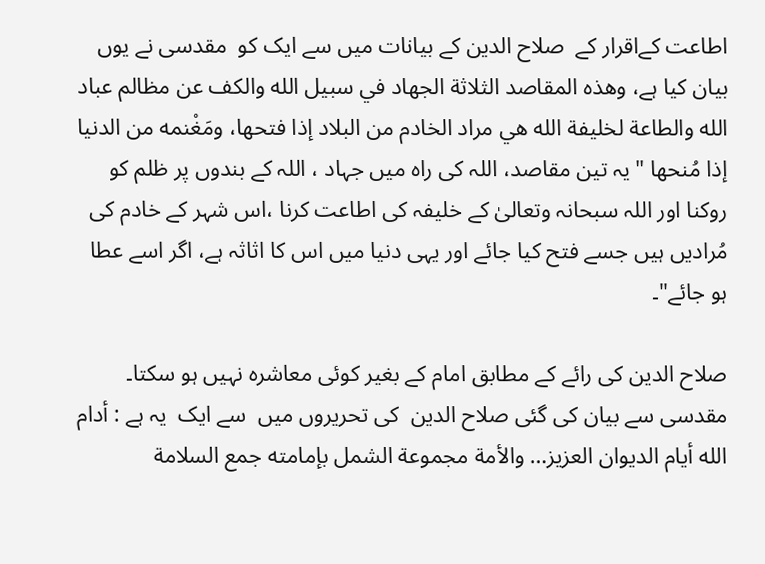اطاعت کےاقرار کے  صلاح الدین کے بیانات میں سے ایک کو  مقدسی نے یوں بیان کیا ہے، وهذه المقاصد الثلاثة الجهاد في سبيل الله والكف عن مظالم عباد الله والطاعة لخليفة الله هي مراد الخادم من البلاد إذا فتحها، ومَغْنمه من الدنيا إذا مُنحها "یہ تین مقاصد، اللہ کی راہ میں جہاد ، اللہ کے بندوں پر ظلم کو روکنا اور اللہ سبحانہ وتعالیٰ کے خلیفہ کی اطاعت کرنا ،اس شہر کے خادم کی مُرادیں ہیں جسے فتح کیا جائے اور یہی دنیا میں اس کا اثاثہ ہے، اگر اسے عطا ہو جائے"۔

صلاح الدین کی رائے کے مطابق امام کے بغیر کوئی معاشرہ نہیں ہو سکتا۔  مقدسی سے بیان کی گئی صلاح الدین  کی تحریروں میں  سے ایک  یہ ہے : أدام الله أيام الديوان العزيز… والأمة مجموعة الشمل بإمامته جمع السلامة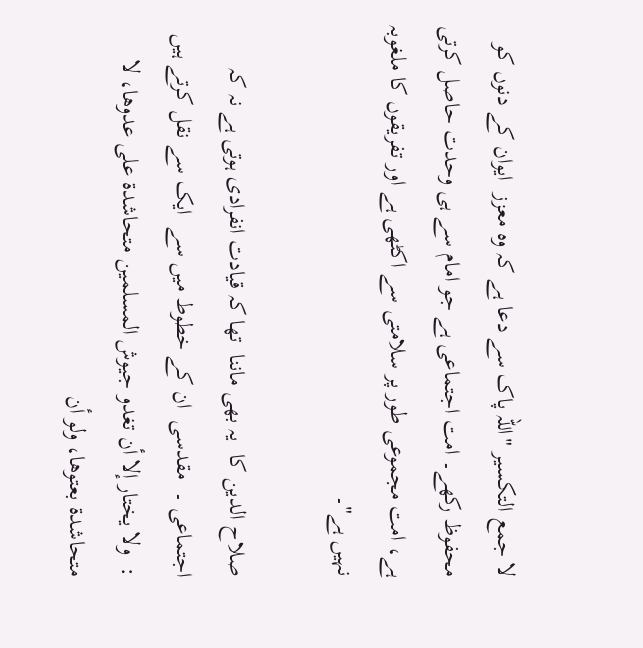لا جمع التكسير "اللہ پاک سے دعا ہے کہ وہ معزز  ایوان کے دنوں کو محفوظ رکھے۔ امت اجتماعی ہے جو امام سے ہی وحدت حاصل کرتی ہے، امت مجموعی طور پر سلامتی سے اکٹھی ہے اور تفریقوں کا ملغوبہ نہیں ہے"۔

صلاح الدین کا  یہ بھی ماننا  تھا کہ قیادت انفرادی ہوتی ہے نہ کہ اجتماعی ۔  مقدسی  ان کے خطوط میں سے  ایک سے نقل کرتے ہیں :  ولا يختار إلا أن تغدو جيوش المسلمين متحاشدة على عدوها، لا متحاشدة بعتوها، ولو أن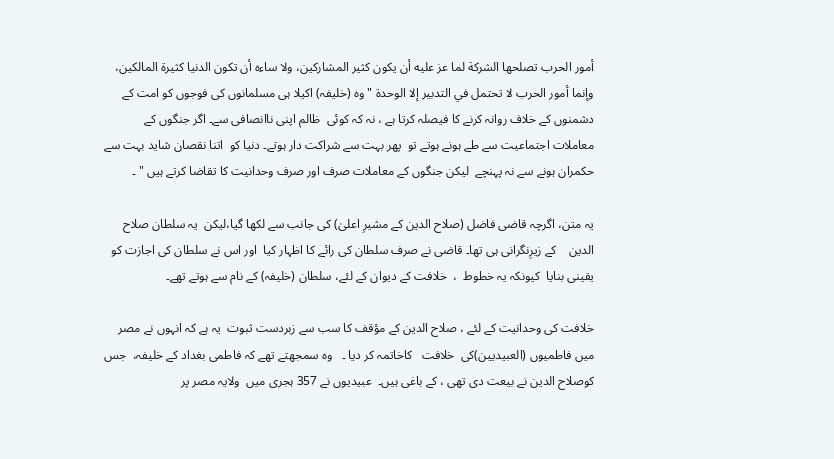أمور الحرب تصلحها الشركة لما عز عليه أن يكون كثير المشاركين، ولا ساءه أن تكون الدنيا كثيرة المالكين، وإنما أمور الحرب لا تحتمل في التدبير إلا الوحدة "وہ (خلیفہ) اکیلا ہی مسلمانوں کی فوجوں کو امت کے دشمنوں کے خلاف روانہ کرنے کا فیصلہ کرتا ہے ، نہ کہ کوئی  ظالم اپنی ناانصافی سے۔ اگر جنگوں کے معاملات اجتماعیت سے طے ہونے ہوتے تو  پھر بہت سے شراکت دار ہوتے۔ دنیا کو  اتنا نقصان شاید بہت سے حکمران ہونے سے نہ پہنچے  لیکن جنگوں کے معاملات صرف اور صرف وحدانیت کا تقاضا کرتے ہیں " ۔

یہ متن، اگرچہ قاضی فاضل (صلاح الدین کے مشیرِ اعلیٰ) کی جانب سے لکھا گیا،لیکن  یہ سلطان صلاح الدین    کے زیرِنگرانی ہی تھا۔ قاضی نے صرف سلطان کی رائے کا اظہار کیا  اور اس نے سلطان کی اجازت کو یقینی بنایا  کیونکہ یہ خطوط  ،  خلافت کے دیوان کے لئے، سلطان (خلیفہ) کے نام سے ہوتے تھے۔

خلافت کی وحدانیت کے لئے ، صلاح الدین کے مؤقف کا سب سے زبردست ثبوت  یہ ہے کہ انہوں نے مصر میں فاطمیوں (العبیدیین)کی  خلافت   کاخاتمہ کر دیا ۔   وہ سمجھتے تھے کہ فاطمی بغداد کے خلیفہ،  جس کوصلاح الدین نے بیعت دی تھی ، کے باغی ہیں۔  عبیدیوں نے 357 ہجری میں  ولایہ مصر پر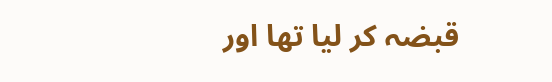قبضہ کر لیا تھا اور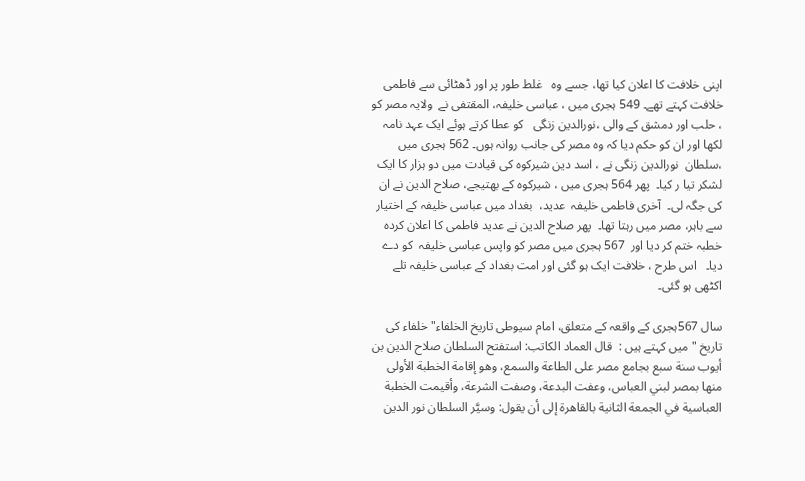اپنی خلافت کا اعلان کیا تھا، جسے وہ   غلط طور پر اور ڈھٹائی سے فاطمی خلافت کہتے تھے۔ 549 ہجری میں ، عباسی خلیفہ، المقتفی نے  ولایہ مصر کو ، حلب اور دمشق کے والی ،نورالدین زنگی   کو عطا کرتے ہوئے ایک عہد نامہ لکھا اور ان کو حکم دیا کہ وہ مصر کی جانب روانہ ہوں۔ 562 ہجری میں ،سلطان  نورالدین زنگی نے ، اسد دین شیرکوہ کی قیادت میں دو ہزار کا ایک لشکر تیا ر کیا۔  پھر 564 ہجری میں ، شیرکوہ کے بھتیجے، صلاح الدین نے ان کی جگہ لی۔  آخری فاطمی خلیفہ  عدید،  بغداد میں عباسی خلیفہ کے اختیار سے باہر، مصر میں رہتا تھا۔  پھر صلاح الدین نے عدید فاطمی کا اعلان کردہ خطبہ ختم کر دیا اور  567 ہجری میں مصر کو واپس عباسی خلیفہ  کو دے دیا۔   اس طرح ، خلافت ایک ہو گئی اور امت بغداد کے عباسی خلیفہ تلے اکٹھی ہو گئی۔

سال 567ہجری کے واقعہ کے متعلق، امام سیوطی تاریخ الخلفاء" خلفاء کی تاریخ " میں کہتے ہیں :  قال العماد الكاتب: استفتح السلطان صلاح الدين بن أيوب سنة سبع بجامع مصر على الطاعة والسمع، وهو إقامة الخطبة الأولى منها بمصر لبني العباس، وعفت البدعة، وصفت الشرعة، وأقيمت الخطبة العباسية في الجمعة الثانية بالقاهرة إلى أن يقول: وسيَّر السلطان نور الدين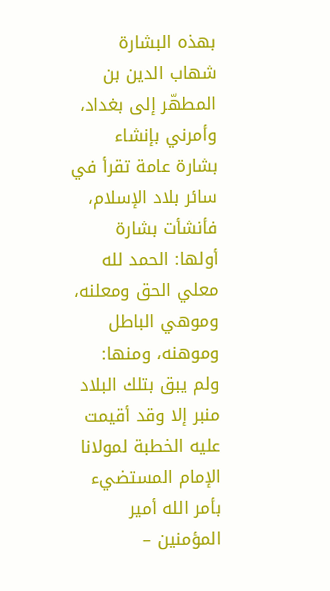بهذه البشارة شهاب الدين بن المطهّر إلى بغداد، وأمرني بإنشاء بشارة عامة تقرأ في سائر بلاد الإسلام، فأنشأت بشارة أولها: الحمد لله معلي الحق ومعلنه، وموهي الباطل وموهنه، ومنها: ولم يبق بتلك البلاد منبر إلا وقد أقيمت عليه الخطبة لمولانا الإمام المستضيء بأمر الله أمير المؤمنين –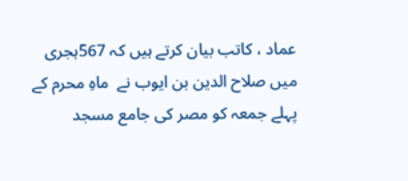عماد ، کاتب بیان کرتے ہیں کہ 567ہجری میں صلاح الدین بن ایوب نے  ماہِ محرم کے پہلے جمعہ کو مصر کی جامع مسجد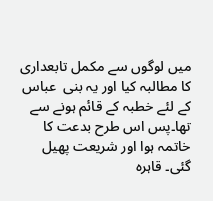میں لوگوں سے مکمل تابعداری کا مطالبہ کیا اور یہ بنی  عباس کے لئے خطبہ کے قائم ہونے سے تھا۔پس اس طرح بدعت کا خاتمہ ہوا اور شریعت پھیل گئی۔ قاہرہ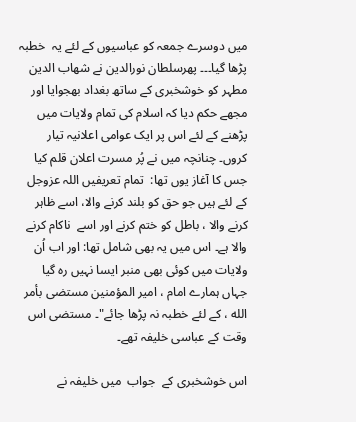میں دوسرے جمعہ کو عباسیوں کے لئے یہ  خطبہ پڑھا گیا۔۔۔ پھرسلطان نورالدین نے شھاب الدین مطہر کو خوشخبری کے ساتھ بغداد بھجوایا اور مجھے حکم دیا کہ اسلام کی تمام ولایات میں پڑھنے کے لئے اس پر ایک عوامی اعلانیہ تیار کروں۔ چنانچہ میں نے پُر مسرت اعلان قلم کیا جس کا آغاز یوں تھا:  تمام تعریفیں اللہ عزوجل کے لئے ہیں جو حق کو بلند کرنے والا، اسے ظاہر کرنے والا ، باطل کو ختم کرنے اور اسے  ناکام کرنے والا ہے۔ اس میں یہ بھی شامل تھا: اور اب اُن ولایات میں کوئی بھی منبر ایسا نہیں رہ گیا جہاں ہمارے امام ، امير المؤمنين مستضی بأمر الله ، کے لئے خطبہ نہ پڑھا جائے"۔ مستضی اس وقت کے عباسی خلیفہ تھے۔

اس خوشخبری کے  جواب  میں خلیفہ نے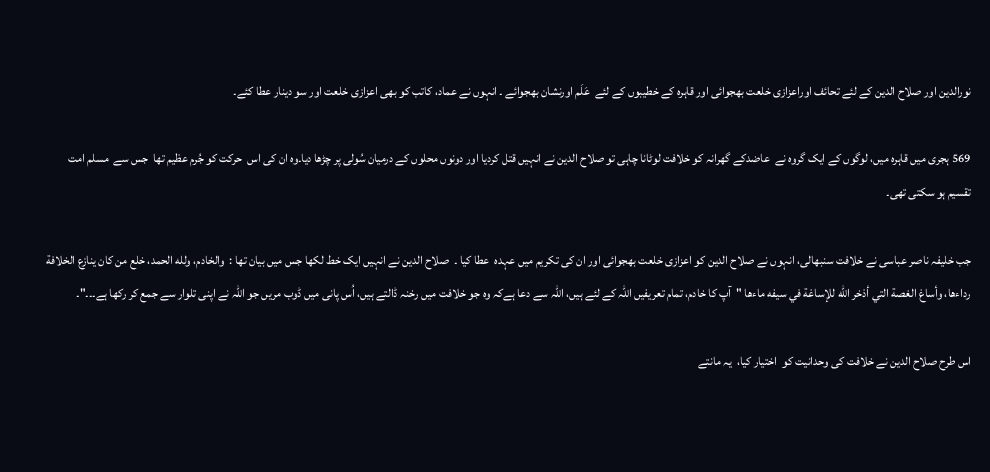نورالدین اور صلاح الدین کے لئے تحائف اوراعزازی خلعت بھجوائی اور قاہرہ کے خطیبوں کے لئے  عَلَم اورنشان بھجوائے ۔ انہوں نے عماد، کاتب کو بھی اعزازی خلعت اور سو دینار عطا کئے۔

569 ہجری میں قاہرہ میں، لوگوں کے ایک گروہ نے  عاضدکے گھرانہ کو خلافت لوٹانا چاہی تو صلاح الدین نے انہیں قتل کردیا اور دونوں محلوں کے درمیان سُولی پر چڑھا دیا۔وہ ان کی اس  حرکت کو جُرم عظیم تھا  جس سے  مسلم امت تقسیم ہو سکتی تھی۔

جب خلیفہ ناصر عباسی نے خلافت سنبھالی، انہوں نے صلاح الدین کو اعزازی خلعت بھجوائی اور ان کی تکریم میں عہدہ  عطا کیا ۔  صلاح الدین نے انہیں ایک خط لکھا جس میں بیان تھا :  والخادم، ولله الحمد، خلع من كان ينازع الخلافة رداءها، وأساغ الغصة التي أذخر الله للإساغة في سيفه ماءها "آپ کا خادم، تمام تعریفیں اللہ کے لئے ہیں، اللہ سے دعا ہےکہ وہ جو خلافت میں رخنہ ڈالتے ہیں، اُس پانی میں ڈوب مریں جو اللہ نے اپنی تلوار سے جمع کر رکھا ہے۔۔۔"۔

اس طرح صلاح الدین نے خلافت کی وحدانیت کو  اختیار کیا،  یہ مانتے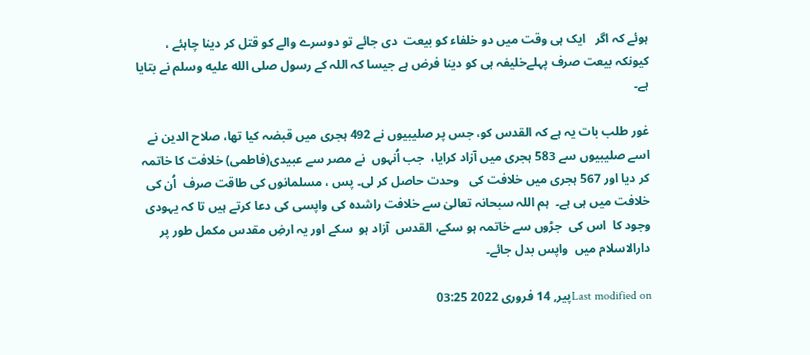ہوئے کہ اگر   ایک ہی وقت میں دو خلفاء کو بیعت  دی جائے تو دوسرے والے کو قتل کر دینا چاہئے ، کیونکہ بیعت صرف پہلےخلیفہ ہی کو دینا فرض ہے جیسا کہ اللہ کے رسول صلى الله عليه وسلم نے بتایا ہے۔

غور طلب بات یہ ہے کہ القدس کو، جس پر صلیبیوں نے 492 ہجری میں قبضہ کیا تھا، صلاح الدین نے اسے صلیبیوں سے 583 ہجری میں آزاد کرایا،  جب اُنہوں  نے مصر سے عبیدی(فاطمی) خلافت کا خاتمہ کر دیا اور 567 ہجری میں خلافت کی   وحدت حاصل کر لی۔ پس ، مسلمانوں کی طاقت صرف  اُن کی خلافت میں ہی ہے۔  ہم اللہ سبحانہ تعالیٰ سے خلافت راشدہ کی واپسی کی دعا کرتے ہیں تا کہ یہودی وجود کا  اس کی  جڑوں سے خاتمہ ہو سکے، القدس  آزاد ہو  سکے اور یہ ارضِ مقدس مکمل طور پر دارالاسلام میں  واپس بدل جائے۔

Last modified onپیر, 14 فروری 2022 03:25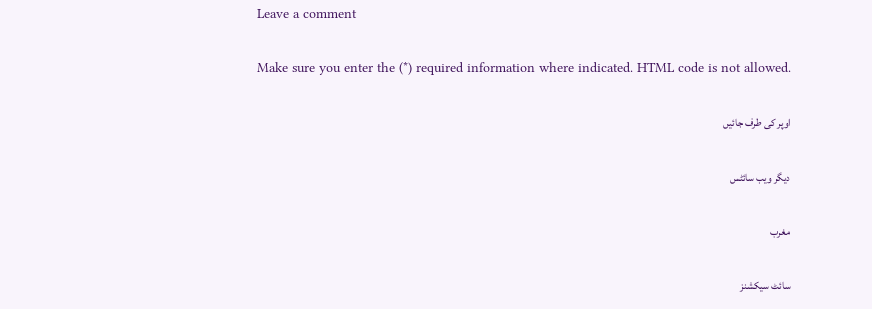Leave a comment

Make sure you enter the (*) required information where indicated. HTML code is not allowed.

اوپر کی طرف جائیں

دیگر ویب سائٹس

مغرب

سائٹ سیکشنز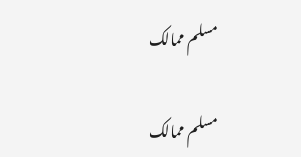مسلم ممالک

مسلم ممالک